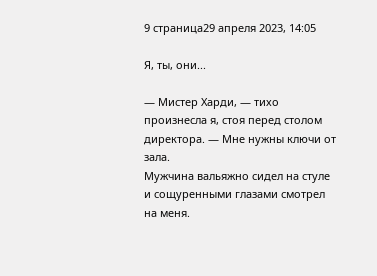9 страница29 апреля 2023, 14:05

Я, ты, они...

— Мистер Харди, — тихо произнесла я, стоя перед столом директора. — Мне нужны ключи от зала.
Мужчина вальяжно сидел на стуле и сощуренными глазами смотрел на меня.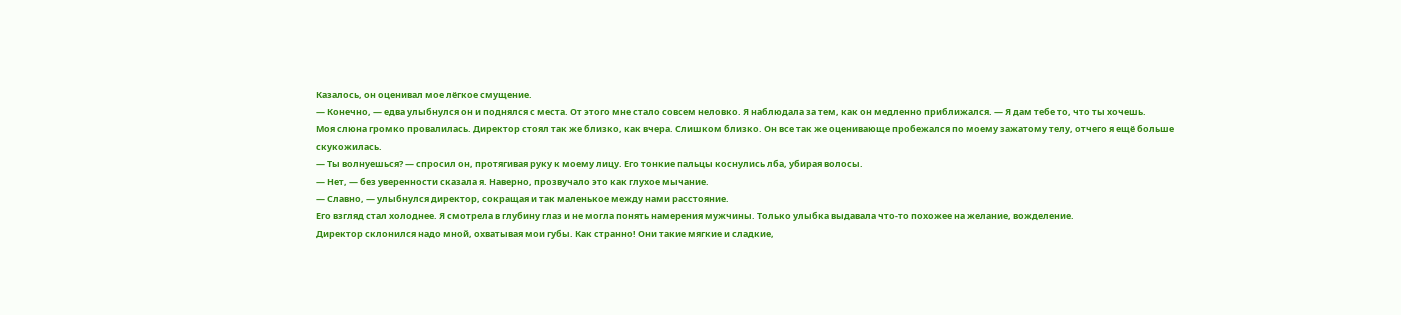Казалось, он оценивал мое лёгкое смущение.
— Конечно, — едва улыбнулся он и поднялся с места. От этого мне стало совсем неловко. Я наблюдала за тем, как он медленно приближался. — Я дам тебе то, что ты хочешь.
Моя слюна громко провалилась. Директор стоял так же близко, как вчера. Слишком близко. Он все так же оценивающе пробежался по моему зажатому телу, отчего я ещё больше скукожилась.
— Ты волнуешься? — спросил он, протягивая руку к моему лицу. Его тонкие пальцы коснулись лба, убирая волосы.
— Нет, — без уверенности сказала я. Наверно, прозвучало это как глухое мычание.
— Славно, — улыбнулся директор, сокращая и так маленькое между нами расстояние.
Его взгляд стал холоднее. Я смотрела в глубину глаз и не могла понять намерения мужчины. Только улыбка выдавала что-то похожее на желание, вожделение.
Директор склонился надо мной, охватывая мои губы. Как странно! Они такие мягкие и сладкие,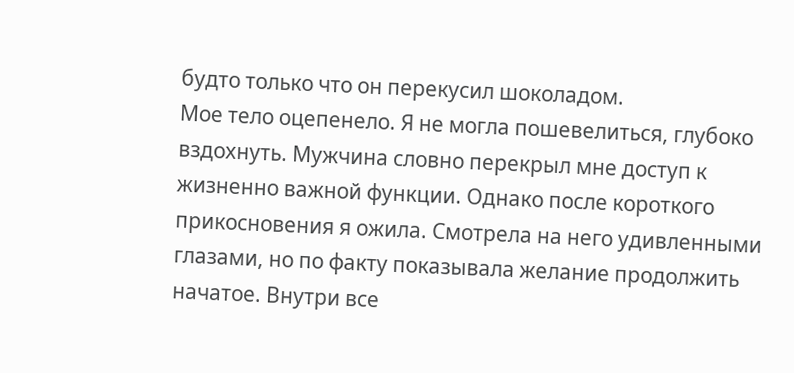будто только что он перекусил шоколадом.
Мое тело оцепенело. Я не могла пошевелиться, глубоко вздохнуть. Мужчина словно перекрыл мне доступ к жизненно важной функции. Однако после короткого прикосновения я ожила. Смотрела на него удивленными глазами, но по факту показывала желание продолжить начатое. Внутри все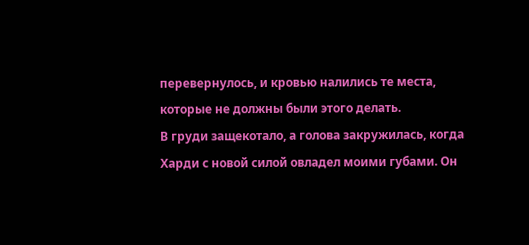перевернулось, и кровью налились те места, которые не должны были этого делать.
В груди защекотало, а голова закружилась, когда Харди с новой силой овладел моими губами. Он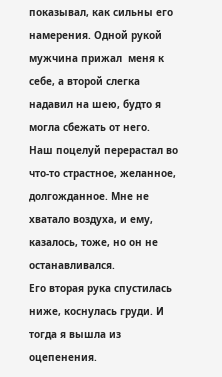показывал, как сильны его намерения. Одной рукой мужчина прижал  меня к себе, а второй слегка надавил на шею, будто я могла сбежать от него.
Наш поцелуй перерастал во что-то страстное, желанное, долгожданное. Мне не хватало воздуха, и ему, казалось, тоже, но он не останавливался.
Его вторая рука спустилась ниже, коснулась груди. И тогда я вышла из оцепенения.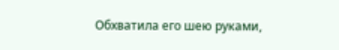Обхватила его шею руками,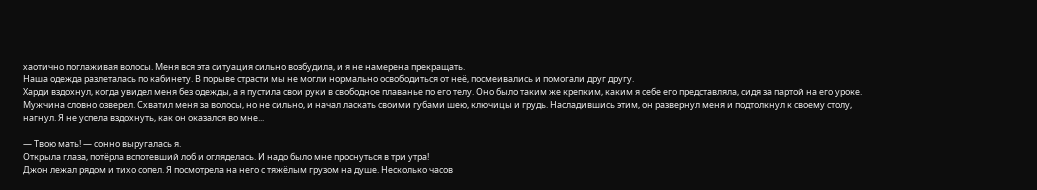хаотично поглаживая волосы. Меня вся эта ситуация сильно возбудила, и я не намерена прекращать.
Наша одежда разлеталась по кабинету. В порыве страсти мы не могли нормально освободиться от неё, посмеивались и помогали друг другу.
Харди вздохнул, когда увидел меня без одежды, а я пустила свои руки в свободное плаванье по его телу. Оно было таким же крепким, каким я себе его представляла, сидя за партой на его уроке.
Мужчина словно озверел. Схватил меня за волосы, но не сильно, и начал ласкать своими губами шею, ключицы и грудь. Насладившись этим, он развернул меня и подтолкнул к своему столу, нагнул. Я не успела вздохнуть, как он оказался во мне...

— Твою мать! — сонно выругалась я.
Открыла глаза, потёрла вспотевший лоб и огляделась. И надо было мне проснуться в три утра!
Джон лежал рядом и тихо сопел. Я посмотрела на него с тяжёлым грузом на душе. Несколько часов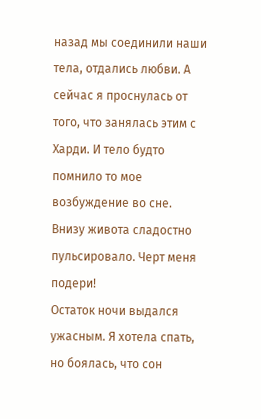назад мы соединили наши тела, отдались любви. А сейчас я проснулась от того, что занялась этим с Харди. И тело будто помнило то мое возбуждение во сне. Внизу живота сладостно пульсировало. Черт меня подери!
Остаток ночи выдался ужасным. Я хотела спать, но боялась, что сон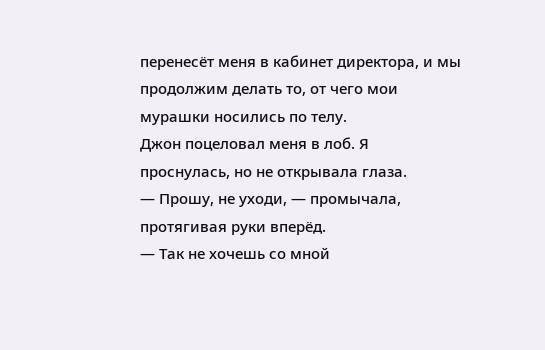перенесёт меня в кабинет директора, и мы продолжим делать то, от чего мои мурашки носились по телу.
Джон поцеловал меня в лоб. Я проснулась, но не открывала глаза.
— Прошу, не уходи, — промычала, протягивая руки вперёд.
— Так не хочешь со мной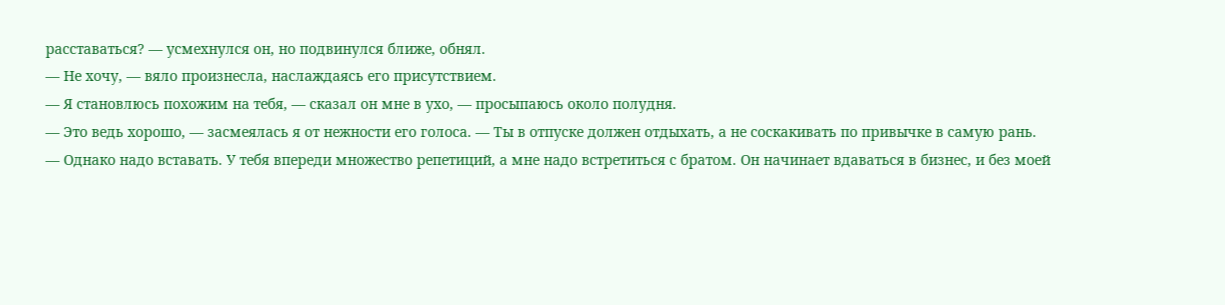расставаться? — усмехнулся он, но подвинулся ближе, обнял.
— Не хочу, — вяло произнесла, наслаждаясь его присутствием.
— Я становлюсь похожим на тебя, — сказал он мне в ухо, — просыпаюсь около полудня.
— Это ведь хорошо, — засмеялась я от нежности его голоса. — Ты в отпуске должен отдыхать, а не соскакивать по привычке в самую рань.
— Однако надо вставать. У тебя впереди множество репетиций, а мне надо встретиться с братом. Он начинает вдаваться в бизнес, и без моей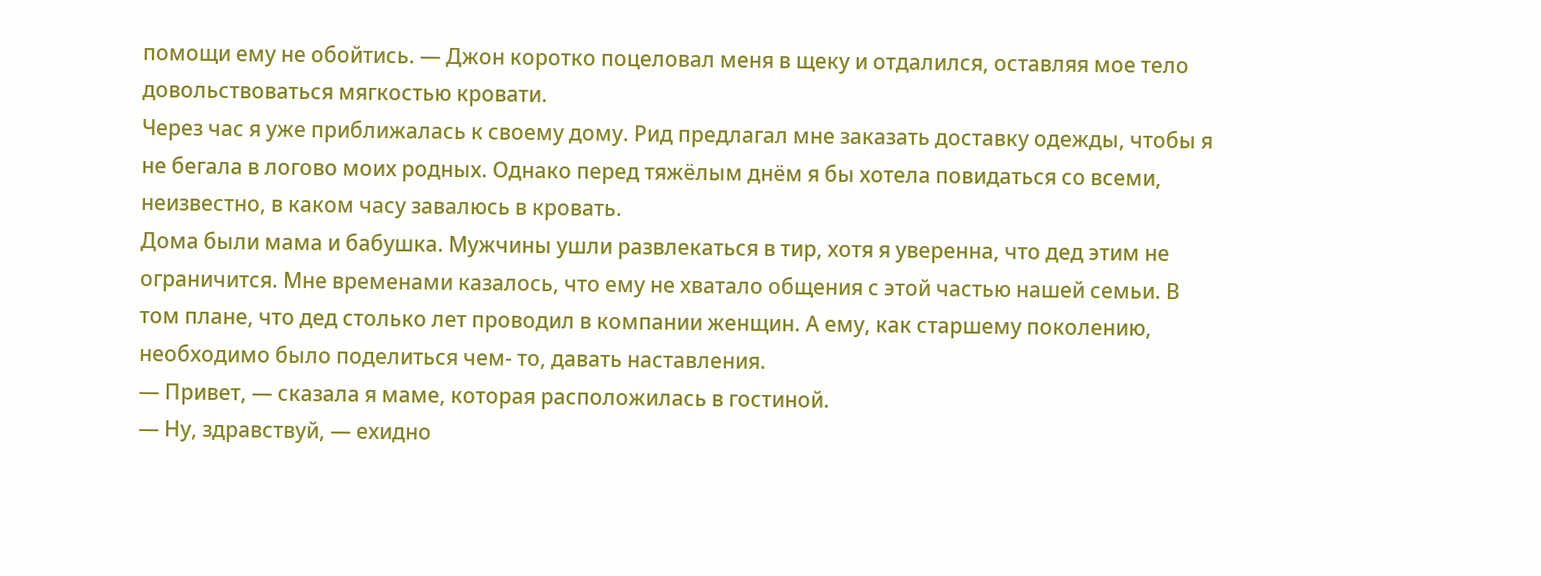помощи ему не обойтись. — Джон коротко поцеловал меня в щеку и отдалился, оставляя мое тело довольствоваться мягкостью кровати.
Через час я уже приближалась к своему дому. Рид предлагал мне заказать доставку одежды, чтобы я не бегала в логово моих родных. Однако перед тяжёлым днём я бы хотела повидаться со всеми, неизвестно, в каком часу завалюсь в кровать.
Дома были мама и бабушка. Мужчины ушли развлекаться в тир, хотя я уверенна, что дед этим не ограничится. Мне временами казалось, что ему не хватало общения с этой частью нашей семьи. В том плане, что дед столько лет проводил в компании женщин. А ему, как старшему поколению, необходимо было поделиться чем- то, давать наставления.
— Привет, — сказала я маме, которая расположилась в гостиной.
— Ну, здравствуй, — ехидно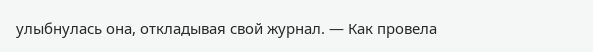улыбнулась она, откладывая свой журнал. — Как провела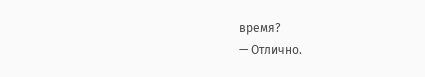время?
— Отлично.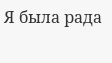Я была рада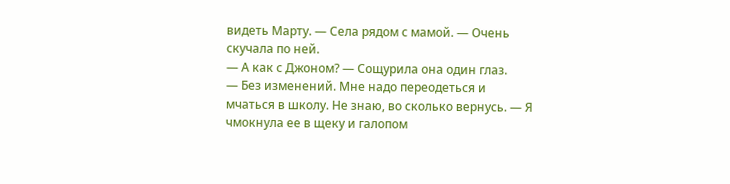видеть Марту. — Села рядом с мамой. — Очень скучала по ней.
— А как с Джоном? — Сощурила она один глаз.
— Без изменений. Мне надо переодеться и мчаться в школу. Не знаю, во сколько вернусь. — Я чмокнула ее в щеку и галопом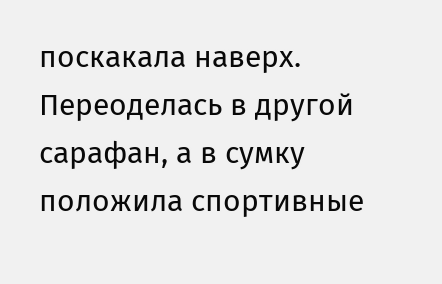поскакала наверх.
Переоделась в другой сарафан, а в сумку положила спортивные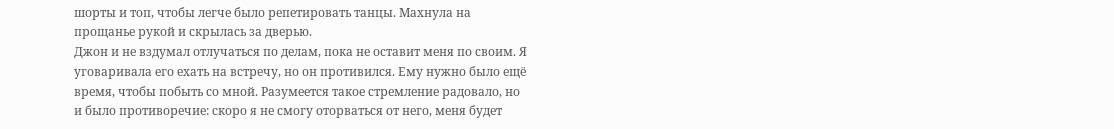шорты и топ, чтобы легче было репетировать танцы. Махнула на прощанье рукой и скрылась за дверью.
Джон и не вздумал отлучаться по делам, пока не оставит меня по своим. Я уговаривала его ехать на встречу, но он противился. Ему нужно было ещё время, чтобы побыть со мной. Разумеется такое стремление радовало, но и было противоречие: скоро я не смогу оторваться от него, меня будет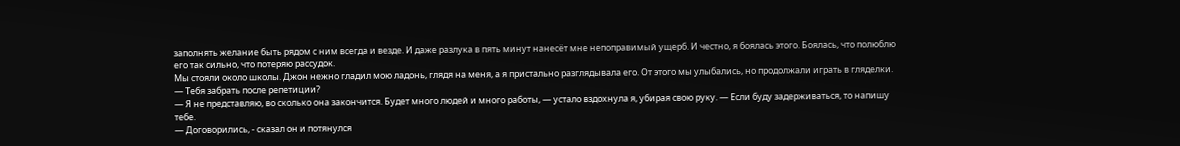заполнять желание быть рядом с ним всегда и везде. И даже разлука в пять минут нанесёт мне непоправимый ущерб. И честно, я боялась этого. Боялась, что полюблю его так сильно, что потеряю рассудок.
Мы стояли около школы. Джон нежно гладил мою ладонь, глядя на меня, а я пристально разглядывала его. От этого мы улыбались, но продолжали играть в гляделки.
— Тебя забрать после репетиции?
— Я не представляю, во сколько она закончится. Будет много людей и много работы, — устало вздохнула я, убирая свою руку. — Если буду задерживаться, то напишу тебе.
— Договорились, - сказал он и потянулся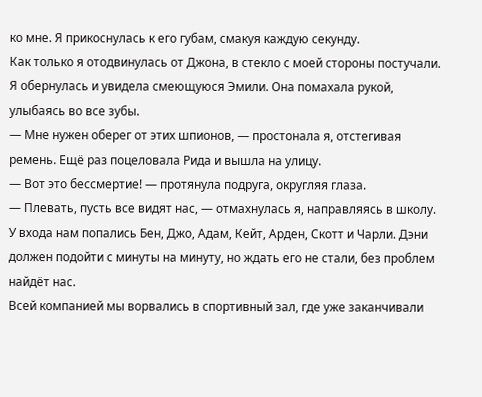ко мне. Я прикоснулась к его губам, смакуя каждую секунду.
Как только я отодвинулась от Джона, в стекло с моей стороны постучали. Я обернулась и увидела смеющуюся Эмили. Она помахала рукой, улыбаясь во все зубы.
— Мне нужен оберег от этих шпионов, — простонала я, отстегивая ремень. Ещё раз поцеловала Рида и вышла на улицу.
— Вот это бессмертие! — протянула подруга, округляя глаза.
— Плевать, пусть все видят нас, — отмахнулась я, направляясь в школу.
У входа нам попались Бен, Джо, Адам, Кейт, Арден, Скотт и Чарли. Дэни должен подойти с минуты на минуту, но ждать его не стали, без проблем найдёт нас.
Всей компанией мы ворвались в спортивный зал, где уже заканчивали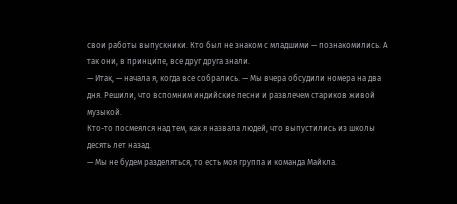свои работы выпускники. Кто был не знаком с младшими — познакомились. А так они, в принципе, все друг друга знали.
— Итак, — начала я, когда все собрались. — Мы вчера обсудили номера на два дня. Решили, что вспомним индийские песни и развлечем стариков живой музыкой.
Кто-то посмеялся над тем, как я назвала людей, что выпустились из школы десять лет назад.
— Мы не будем разделяться, то есть моя группа и команда Майкла.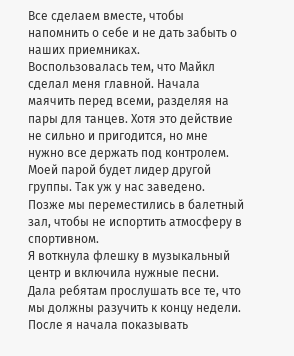Все сделаем вместе, чтобы напомнить о себе и не дать забыть о наших приемниках.
Воспользовалась тем, что Майкл сделал меня главной. Начала маячить перед всеми, разделяя на пары для танцев. Хотя это действие не сильно и пригодится, но мне нужно все держать под контролем.
Моей парой будет лидер другой группы. Так уж у нас заведено.
Позже мы переместились в балетный зал, чтобы не испортить атмосферу в спортивном.
Я воткнула флешку в музыкальный центр и включила нужные песни. Дала ребятам прослушать все те, что мы должны разучить к концу недели.
После я начала показывать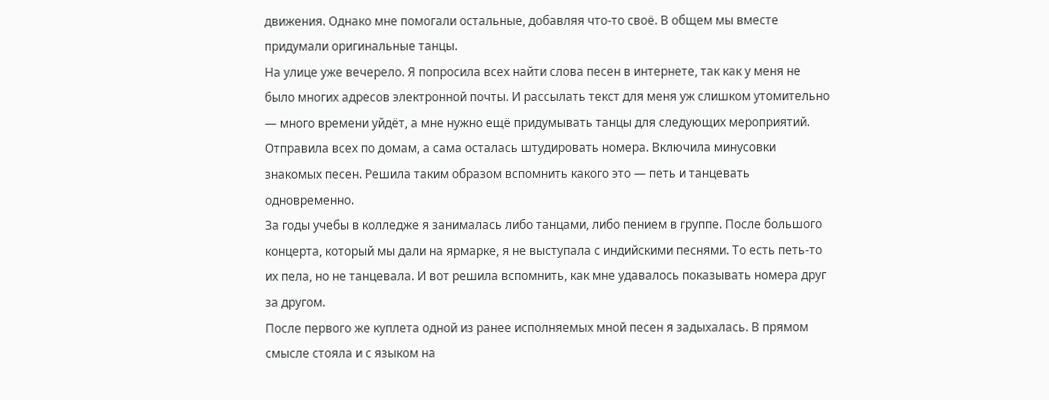движения. Однако мне помогали остальные, добавляя что-то своё. В общем мы вместе придумали оригинальные танцы.
На улице уже вечерело. Я попросила всех найти слова песен в интернете, так как у меня не было многих адресов электронной почты. И рассылать текст для меня уж слишком утомительно — много времени уйдёт, а мне нужно ещё придумывать танцы для следующих мероприятий.
Отправила всех по домам, а сама осталась штудировать номера. Включила минусовки знакомых песен. Решила таким образом вспомнить какого это — петь и танцевать одновременно.
За годы учебы в колледже я занималась либо танцами, либо пением в группе. После большого концерта, который мы дали на ярмарке, я не выступала с индийскими песнями. То есть петь-то их пела, но не танцевала. И вот решила вспомнить, как мне удавалось показывать номера друг за другом.
После первого же куплета одной из ранее исполняемых мной песен я задыхалась. В прямом смысле стояла и с языком на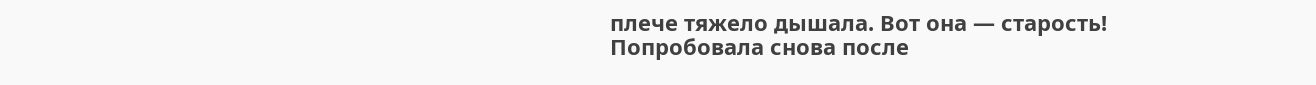плече тяжело дышала. Вот она — старость!
Попробовала снова после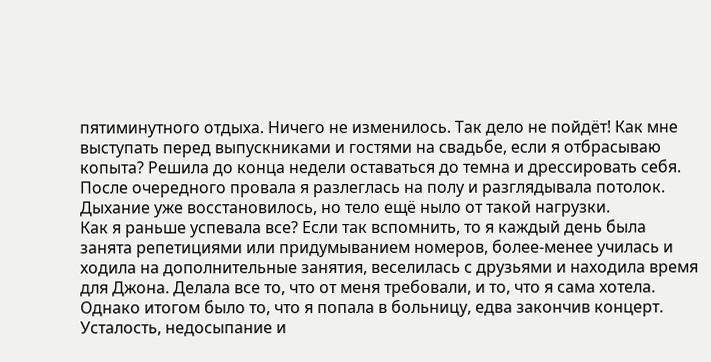пятиминутного отдыха. Ничего не изменилось. Так дело не пойдёт! Как мне выступать перед выпускниками и гостями на свадьбе, если я отбрасываю копыта? Решила до конца недели оставаться до темна и дрессировать себя.
После очередного провала я разлеглась на полу и разглядывала потолок. Дыхание уже восстановилось, но тело ещё ныло от такой нагрузки.
Как я раньше успевала все? Если так вспомнить, то я каждый день была занята репетициями или придумыванием номеров, более-менее училась и ходила на дополнительные занятия, веселилась с друзьями и находила время для Джона. Делала все то, что от меня требовали, и то, что я сама хотела. Однако итогом было то, что я попала в больницу, едва закончив концерт. Усталость, недосыпание и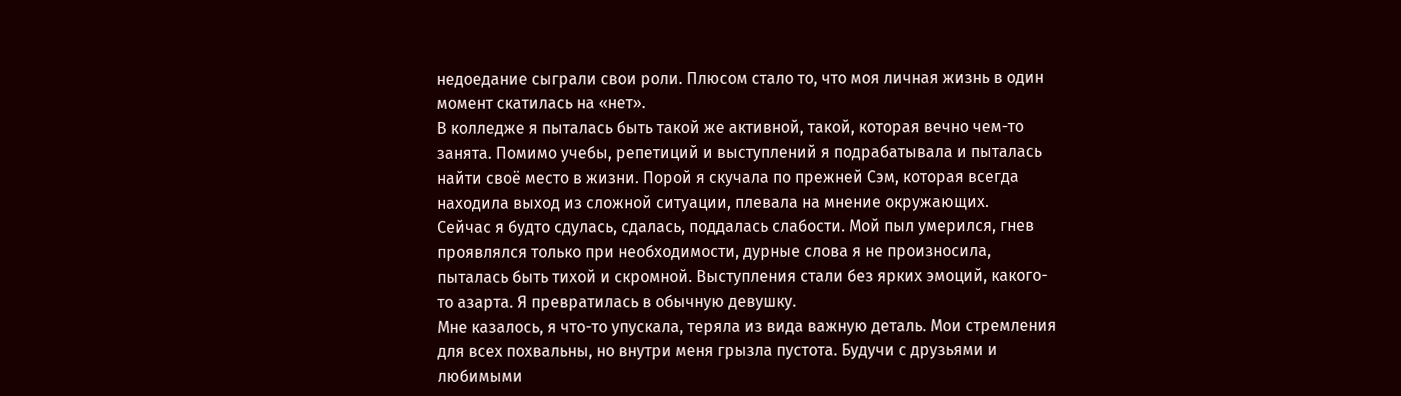недоедание сыграли свои роли. Плюсом стало то, что моя личная жизнь в один момент скатилась на «нет».
В колледже я пыталась быть такой же активной, такой, которая вечно чем-то занята. Помимо учебы, репетиций и выступлений я подрабатывала и пыталась найти своё место в жизни. Порой я скучала по прежней Сэм, которая всегда находила выход из сложной ситуации, плевала на мнение окружающих.
Сейчас я будто сдулась, сдалась, поддалась слабости. Мой пыл умерился, гнев проявлялся только при необходимости, дурные слова я не произносила, пыталась быть тихой и скромной. Выступления стали без ярких эмоций, какого-то азарта. Я превратилась в обычную девушку.
Мне казалось, я что-то упускала, теряла из вида важную деталь. Мои стремления для всех похвальны, но внутри меня грызла пустота. Будучи с друзьями и любимыми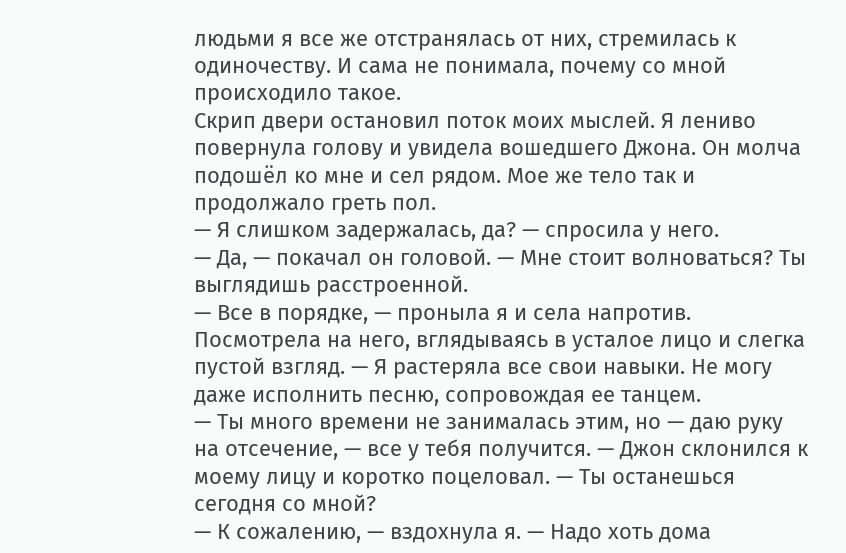людьми я все же отстранялась от них, стремилась к одиночеству. И сама не понимала, почему со мной происходило такое.
Скрип двери остановил поток моих мыслей. Я лениво повернула голову и увидела вошедшего Джона. Он молча подошёл ко мне и сел рядом. Мое же тело так и продолжало греть пол.
— Я слишком задержалась, да? — спросила у него.
— Да, — покачал он головой. — Мне стоит волноваться? Ты выглядишь расстроенной.
— Все в порядке, — проныла я и села напротив. Посмотрела на него, вглядываясь в усталое лицо и слегка пустой взгляд. — Я растеряла все свои навыки. Не могу даже исполнить песню, сопровождая ее танцем.
— Ты много времени не занималась этим, но — даю руку на отсечение, — все у тебя получится. — Джон склонился к моему лицу и коротко поцеловал. — Ты останешься сегодня со мной?
— К сожалению, — вздохнула я. — Надо хоть дома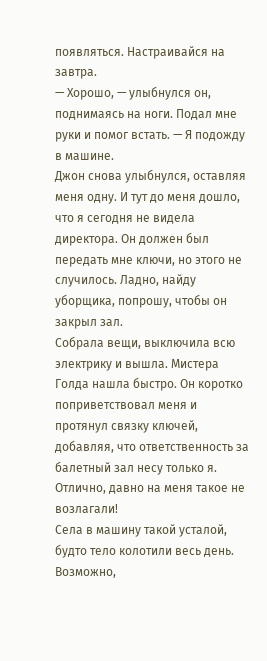появляться. Настраивайся на завтра.
— Хорошо, — улыбнулся он, поднимаясь на ноги. Подал мне руки и помог встать. — Я подожду в машине.
Джон снова улыбнулся, оставляя меня одну. И тут до меня дошло, что я сегодня не видела директора. Он должен был передать мне ключи, но этого не случилось. Ладно, найду уборщика, попрошу, чтобы он закрыл зал.
Собрала вещи, выключила всю электрику и вышла. Мистера Голда нашла быстро. Он коротко поприветствовал меня и протянул связку ключей, добавляя, что ответственность за балетный зал несу только я. Отлично, давно на меня такое не возлагали!
Села в машину такой усталой, будто тело колотили весь день. Возможно,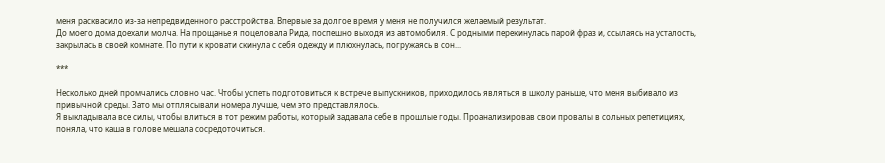меня расквасило из-за непредвиденного расстройства. Впервые за долгое время у меня не получился желаемый результат.
До моего дома доехали молча. На прощанье я поцеловала Рида, поспешно выходя из автомобиля. С родными перекинулась парой фраз и, ссылаясь на усталость, закрылась в своей комнате. По пути к кровати скинула с себя одежду и плюхнулась, погружаясь в сон...

***

Несколько дней промчались словно час. Чтобы успеть подготовиться к встрече выпускников, приходилось являться в школу раньше, что меня выбивало из привычной среды. Зато мы отплясывали номера лучше, чем это представлялось.
Я выкладывала все силы, чтобы влиться в тот режим работы, который задавала себе в прошлые годы. Проанализировав свои провалы в сольных репетициях, поняла, что каша в голове мешала сосредоточиться.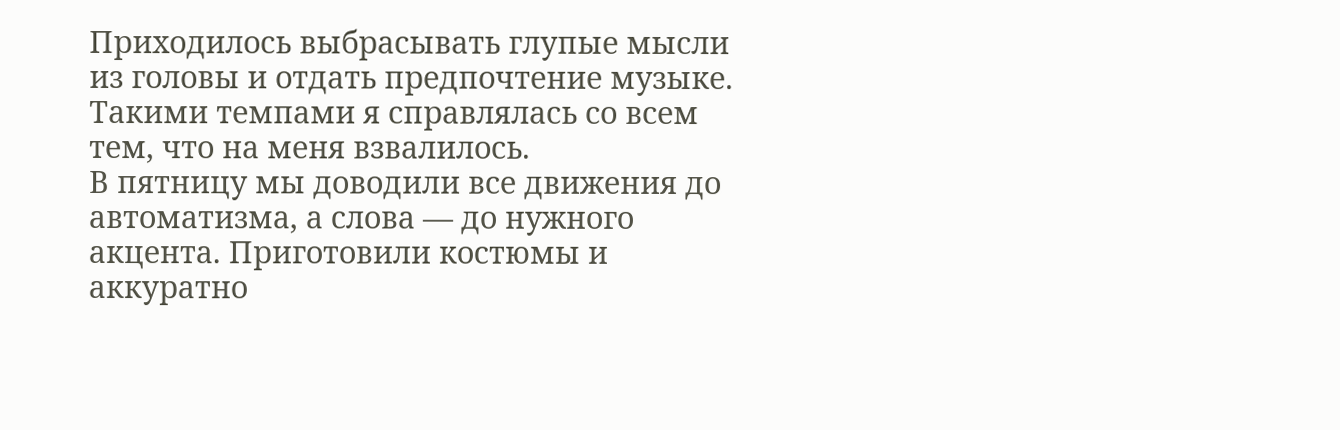Приходилось выбрасывать глупые мысли из головы и отдать предпочтение музыке.
Такими темпами я справлялась со всем тем, что на меня взвалилось.
В пятницу мы доводили все движения до автоматизма, а слова — до нужного акцента. Приготовили костюмы и аккуратно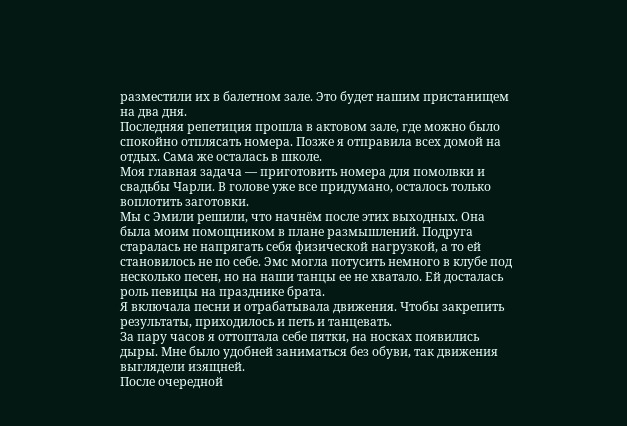разместили их в балетном зале. Это будет нашим пристанищем на два дня.
Последняя репетиция прошла в актовом зале, где можно было спокойно отплясать номера. Позже я отправила всех домой на отдых. Сама же осталась в школе.
Моя главная задача — приготовить номера для помолвки и свадьбы Чарли. В голове уже все придумано, осталось только воплотить заготовки.
Мы с Эмили решили, что начнём после этих выходных. Она была моим помощником в плане размышлений. Подруга старалась не напрягать себя физической нагрузкой, а то ей становилось не по себе. Эмс могла потусить немного в клубе под несколько песен, но на наши танцы ее не хватало. Ей досталась роль певицы на празднике брата.
Я включала песни и отрабатывала движения. Чтобы закрепить результаты, приходилось и петь и танцевать.
За пару часов я оттоптала себе пятки, на носках появились дыры. Мне было удобней заниматься без обуви, так движения выглядели изящней.
После очередной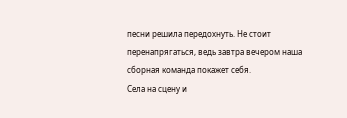песни решила передохнуть. Не стоит перенапрягаться, ведь завтра вечером наша сборная команда покажет себя.
Села на сцену и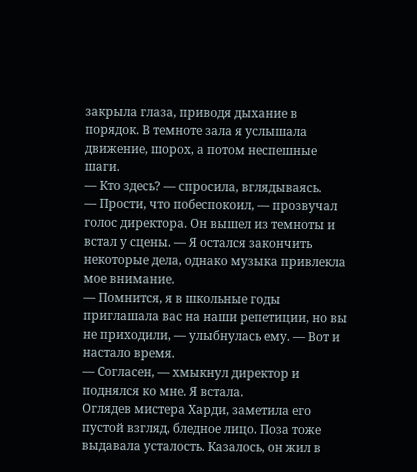закрыла глаза, приводя дыхание в порядок. В темноте зала я услышала движение, шорох, а потом неспешные шаги.
— Кто здесь? — спросила, вглядываясь.
— Прости, что побеспокоил, — прозвучал голос директора. Он вышел из темноты и встал у сцены. — Я остался закончить некоторые дела, однако музыка привлекла мое внимание.
— Помнится, я в школьные годы приглашала вас на наши репетиции, но вы не приходили, — улыбнулась ему. — Вот и настало время.
— Согласен, — хмыкнул директор и поднялся ко мне. Я встала.
Оглядев мистера Харди, заметила его пустой взгляд, бледное лицо. Поза тоже выдавала усталость. Казалось, он жил в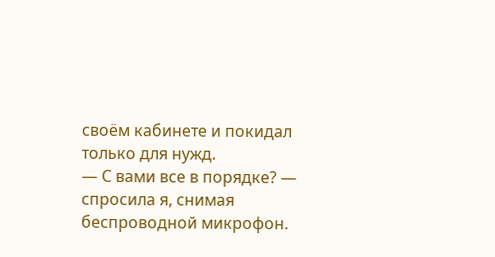своём кабинете и покидал только для нужд.
— С вами все в порядке? — спросила я, снимая беспроводной микрофон.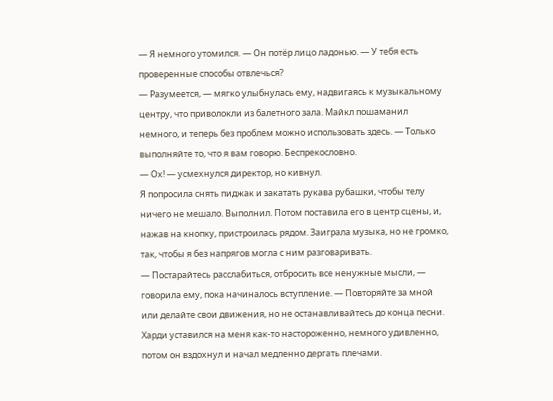— Я немного утомился. — Он потёр лицо ладонью. — У тебя есть проверенные способы отвлечься?
— Разумеется, — мягко улыбнулась ему, надвигаясь к музыкальному центру, что приволокли из балетного зала. Майкл пошаманил немного, и теперь без проблем можно использовать здесь. — Только выполняйте то, что я вам говорю. Беспрекословно.
— Ох! — усмехнулся директор, но кивнул.
Я попросила снять пиджак и закатать рукава рубашки, чтобы телу ничего не мешало. Выполнил. Потом поставила его в центр сцены, и, нажав на кнопку, пристроилась рядом. Заиграла музыка, но не громко, так, чтобы я без напрягов могла с ним разговаривать.
— Постарайтесь расслабиться, отбросить все ненужные мысли, — говорила ему, пока начиналось вступление. — Повторяйте за мной или делайте свои движения, но не останавливайтесь до конца песни.
Харди уставился на меня как-то настороженно, немного удивленно, потом он вздохнул и начал медленно дергать плечами.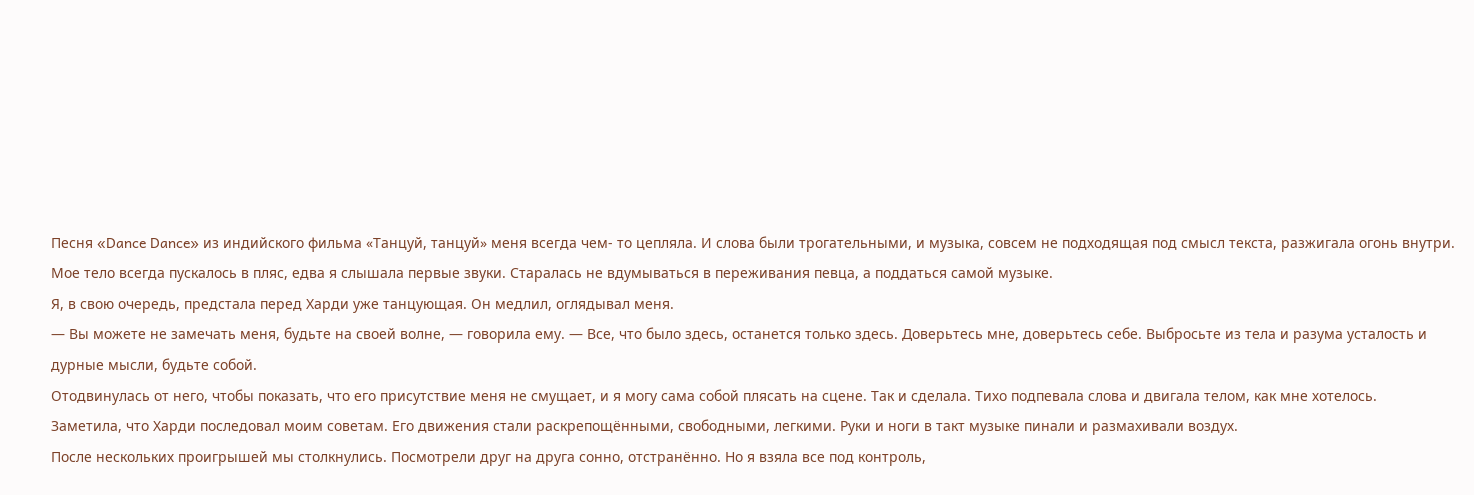Песня «Dance Dance» из индийского фильма «Танцуй, танцуй» меня всегда чем- то цепляла. И слова были трогательными, и музыка, совсем не подходящая под смысл текста, разжигала огонь внутри. Мое тело всегда пускалось в пляс, едва я слышала первые звуки. Старалась не вдумываться в переживания певца, а поддаться самой музыке.
Я, в свою очередь, предстала перед Харди уже танцующая. Он медлил, оглядывал меня.
— Вы можете не замечать меня, будьте на своей волне, — говорила ему. — Все, что было здесь, останется только здесь. Доверьтесь мне, доверьтесь себе. Выбросьте из тела и разума усталость и дурные мысли, будьте собой.
Отодвинулась от него, чтобы показать, что его присутствие меня не смущает, и я могу сама собой плясать на сцене. Так и сделала. Тихо подпевала слова и двигала телом, как мне хотелось.
Заметила, что Харди последовал моим советам. Его движения стали раскрепощёнными, свободными, легкими. Руки и ноги в такт музыке пинали и размахивали воздух.
После нескольких проигрышей мы столкнулись. Посмотрели друг на друга сонно, отстранённо. Но я взяла все под контроль,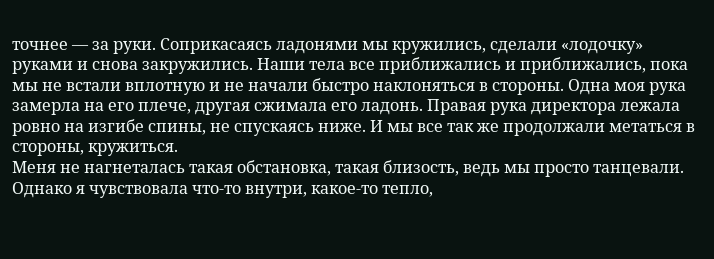точнее — за руки. Соприкасаясь ладонями мы кружились, сделали «лодочку» руками и снова закружились. Наши тела все приближались и приближались, пока мы не встали вплотную и не начали быстро наклоняться в стороны. Одна моя рука замерла на его плече, другая сжимала его ладонь. Правая рука директора лежала ровно на изгибе спины, не спускаясь ниже. И мы все так же продолжали метаться в стороны, кружиться.
Меня не нагнеталась такая обстановка, такая близость, ведь мы просто танцевали. Однако я чувствовала что-то внутри, какое-то тепло,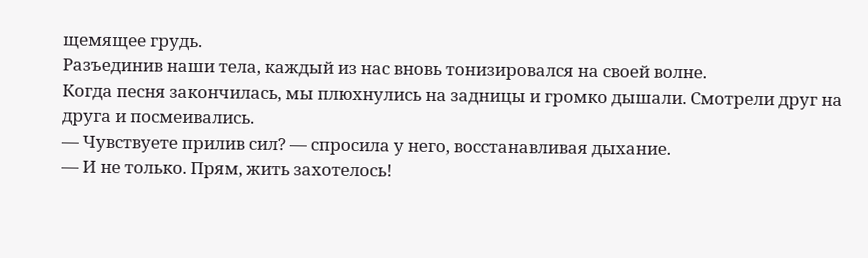щемящее грудь.
Разъединив наши тела, каждый из нас вновь тонизировался на своей волне.
Когда песня закончилась, мы плюхнулись на задницы и громко дышали. Смотрели друг на друга и посмеивались.
— Чувствуете прилив сил? — спросила у него, восстанавливая дыхание.
— И не только. Прям, жить захотелось!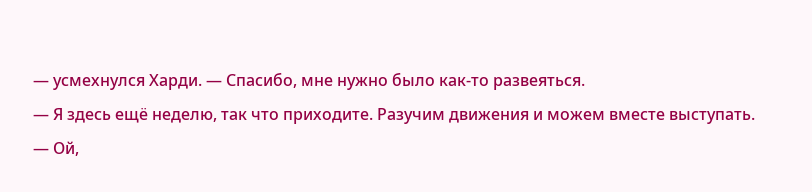— усмехнулся Харди. — Спасибо, мне нужно было как-то развеяться.
— Я здесь ещё неделю, так что приходите. Разучим движения и можем вместе выступать.
— Ой,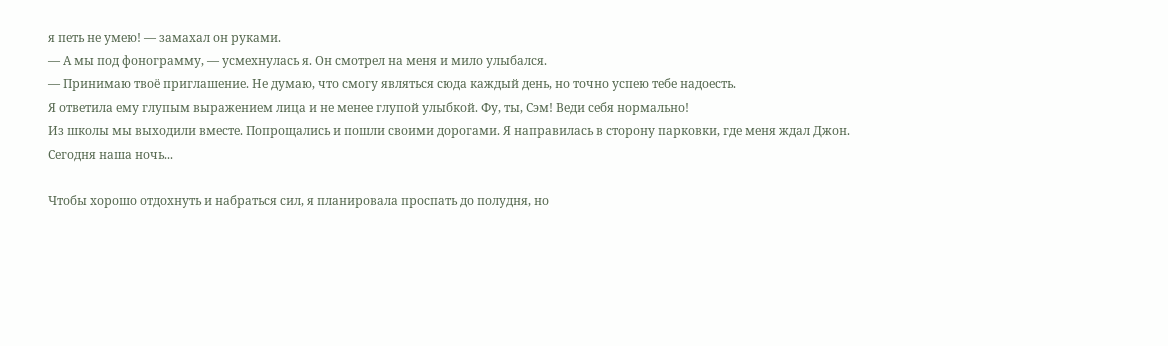я петь не умею! — замахал он руками.
— А мы под фонограмму, — усмехнулась я. Он смотрел на меня и мило улыбался.
— Принимаю твоё приглашение. Не думаю, что смогу являться сюда каждый день, но точно успею тебе надоесть.
Я ответила ему глупым выражением лица и не менее глупой улыбкой. Фу, ты, Сэм! Веди себя нормально!
Из школы мы выходили вместе. Попрощались и пошли своими дорогами. Я направилась в сторону парковки, где меня ждал Джон. Сегодня наша ночь...

Чтобы хорошо отдохнуть и набраться сил, я планировала проспать до полудня, но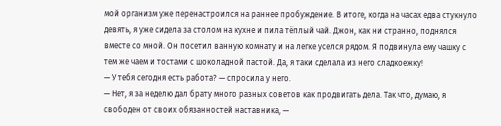мой организм уже перенастроился на раннее пробуждение. В итоге, когда на часах едва стукнуло девять, я уже сидела за столом на кухне и пила тёплый чай. Джон, как ни странно, поднялся вместе со мной. Он посетил ванную комнату и на легке уселся рядом. Я подвинула ему чашку с тем же чаем и тостами с шоколадной пастой. Да, я таки сделала из него сладкоежку!
— У тебя сегодня есть работа? — спросила у него.
— Нет, я за неделю дал брату много разных советов как продвигать дела. Так что, думаю, я свободен от своих обязанностей наставника, —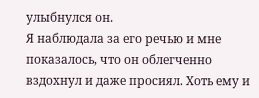улыбнулся он.
Я наблюдала за его речью и мне показалось, что он облегченно вздохнул и даже просиял. Хоть ему и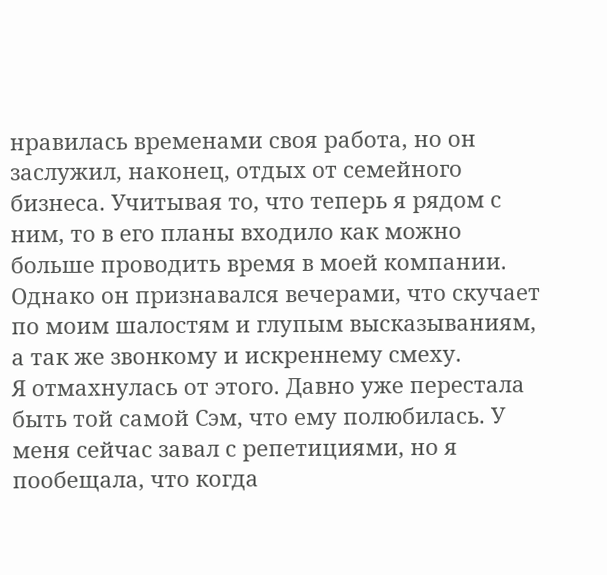нравилась временами своя работа, но он заслужил, наконец, отдых от семейного бизнеса. Учитывая то, что теперь я рядом с ним, то в его планы входило как можно больше проводить время в моей компании. Однако он признавался вечерами, что скучает по моим шалостям и глупым высказываниям, а так же звонкому и искреннему смеху.
Я отмахнулась от этого. Давно уже перестала быть той самой Сэм, что ему полюбилась. У меня сейчас завал с репетициями, но я пообещала, что когда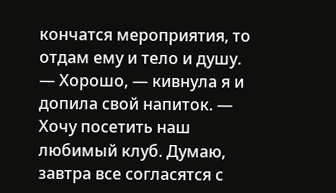кончатся мероприятия, то отдам ему и тело и душу.
— Хорошо, — кивнула я и допила свой напиток. — Хочу посетить наш любимый клуб. Думаю, завтра все согласятся с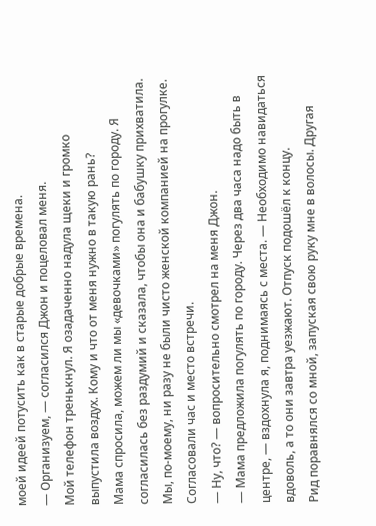моей идеей потусить как в старые добрые времена.
— Организуем, — согласился Джон и поцеловал меня.
Мой телефон тренькнул. Я озадаченно надула щеки и громко выпустила воздух. Кому и что от меня нужно в такую рань?
Мама спросила, можем ли мы «девочками» погулять по городу. Я согласилась без раздумий и сказала, чтобы она и бабушку прихватила. Мы, по-моему, ни разу не были чисто женской компанией на прогулке. Согласовали час и место встречи.
— Ну, что? — вопросительно смотрел на меня Джон.
— Мама предложила погулять по городу. Через два часа надо быть в центре, — вздохнула я, поднимаясь с места. — Необходимо навидаться вдоволь, а то они завтра уезжают. Отпуск подошёл к концу.
Рид поравнялся со мной, запуская свою руку мне в волосы. Другая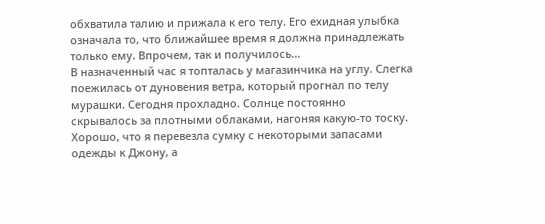обхватила талию и прижала к его телу. Его ехидная улыбка означала то, что ближайшее время я должна принадлежать только ему. Впрочем, так и получилось...
В назначенный час я топталась у магазинчика на углу. Слегка поежилась от дуновения ветра, который прогнал по телу мурашки. Сегодня прохладно. Солнце постоянно скрывалось за плотными облаками, нагоняя какую-то тоску. Хорошо, что я перевезла сумку с некоторыми запасами одежды к Джону, а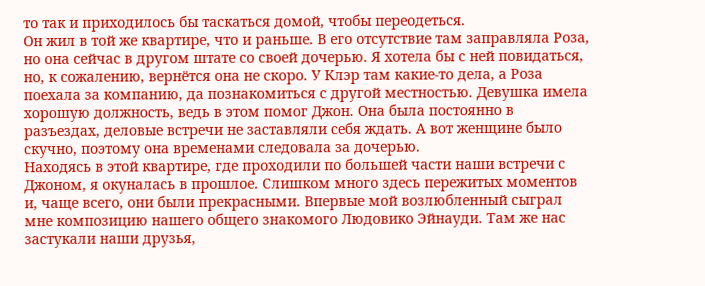то так и приходилось бы таскаться домой, чтобы переодеться.
Он жил в той же квартире, что и раньше. В его отсутствие там заправляла Роза, но она сейчас в другом штате со своей дочерью. Я хотела бы с ней повидаться, но, к сожалению, вернётся она не скоро. У Клэр там какие-то дела, а Роза поехала за компанию, да познакомиться с другой местностью. Девушка имела хорошую должность, ведь в этом помог Джон. Она была постоянно в разъездах, деловые встречи не заставляли себя ждать. А вот женщине было скучно, поэтому она временами следовала за дочерью.
Находясь в этой квартире, где проходили по большей части наши встречи с Джоном, я окуналась в прошлое. Слишком много здесь пережитых моментов и, чаще всего, они были прекрасными. Впервые мой возлюбленный сыграл мне композицию нашего общего знакомого Людовико Эйнауди. Там же нас застукали наши друзья,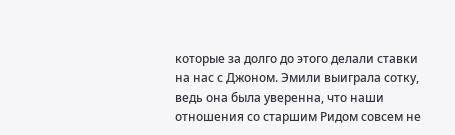которые за долго до этого делали ставки на нас с Джоном. Эмили выиграла сотку, ведь она была уверенна, что наши отношения со старшим Ридом совсем не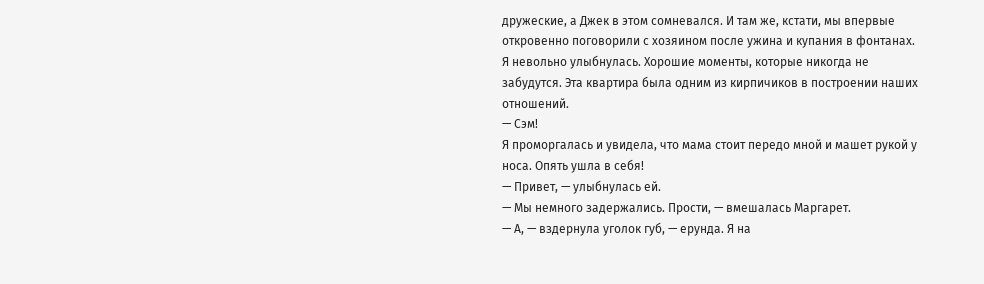дружеские, а Джек в этом сомневался. И там же, кстати, мы впервые откровенно поговорили с хозяином после ужина и купания в фонтанах.
Я невольно улыбнулась. Хорошие моменты, которые никогда не забудутся. Эта квартира была одним из кирпичиков в построении наших отношений.
— Сэм!
Я проморгалась и увидела, что мама стоит передо мной и машет рукой у носа. Опять ушла в себя!
— Привет, — улыбнулась ей.
— Мы немного задержались. Прости, — вмешалась Маргарет.
— А, — вздернула уголок губ, — ерунда. Я на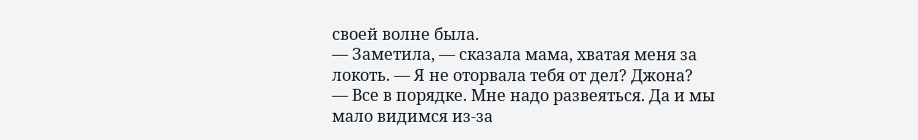своей волне была.
— Заметила, — сказала мама, хватая меня за локоть. — Я не оторвала тебя от дел? Джона?
— Все в порядке. Мне надо развеяться. Да и мы мало видимся из-за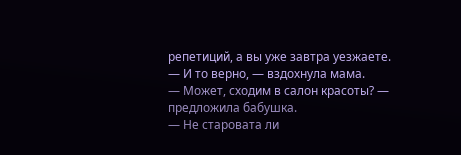репетиций, а вы уже завтра уезжаете.
— И то верно, — вздохнула мама.
— Может, сходим в салон красоты? — предложила бабушка.
— Не старовата ли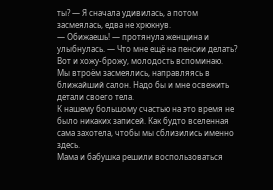ты? — Я сначала удивилась, а потом засмеялась, едва не хрюкнув.
— Обижаешь! — протянула женщина и улыбнулась. — Что мне ещё на пенсии делать? Вот и хожу-брожу, молодость вспоминаю.
Мы втроём засмеялись, направляясь в ближайший салон. Надо бы и мне освежить детали своего тела.
К нашему большому счастью на это время не было никаких записей. Как будто вселенная сама захотела, чтобы мы сблизились именно здесь.
Мама и бабушка решили воспользоваться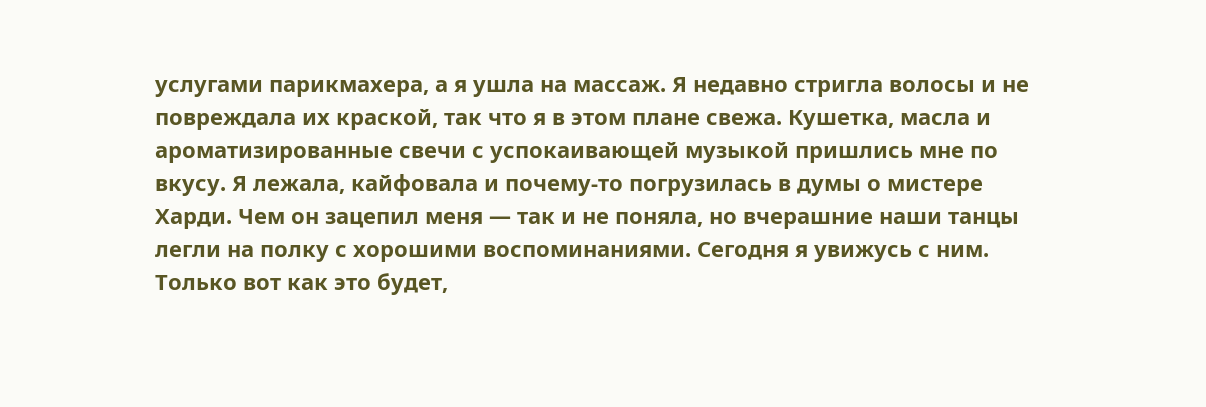услугами парикмахера, а я ушла на массаж. Я недавно стригла волосы и не повреждала их краской, так что я в этом плане свежа. Кушетка, масла и ароматизированные свечи с успокаивающей музыкой пришлись мне по вкусу. Я лежала, кайфовала и почему-то погрузилась в думы о мистере Харди. Чем он зацепил меня — так и не поняла, но вчерашние наши танцы легли на полку с хорошими воспоминаниями. Сегодня я увижусь с ним. Только вот как это будет,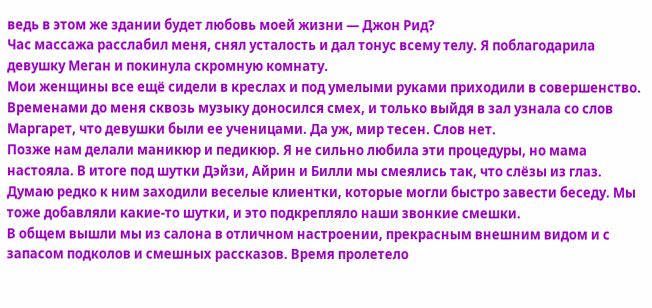ведь в этом же здании будет любовь моей жизни — Джон Рид?
Час массажа расслабил меня, снял усталость и дал тонус всему телу. Я поблагодарила девушку Меган и покинула скромную комнату.
Мои женщины все ещё сидели в креслах и под умелыми руками приходили в совершенство. Временами до меня сквозь музыку доносился смех, и только выйдя в зал узнала со слов Маргарет, что девушки были ее ученицами. Да уж, мир тесен. Слов нет.
Позже нам делали маникюр и педикюр. Я не сильно любила эти процедуры, но мама настояла. В итоге под шутки Дэйзи, Айрин и Билли мы смеялись так, что слёзы из глаз. Думаю редко к ним заходили веселые клиентки, которые могли быстро завести беседу. Мы тоже добавляли какие-то шутки, и это подкрепляло наши звонкие смешки.
В общем вышли мы из салона в отличном настроении, прекрасным внешним видом и с запасом подколов и смешных рассказов. Время пролетело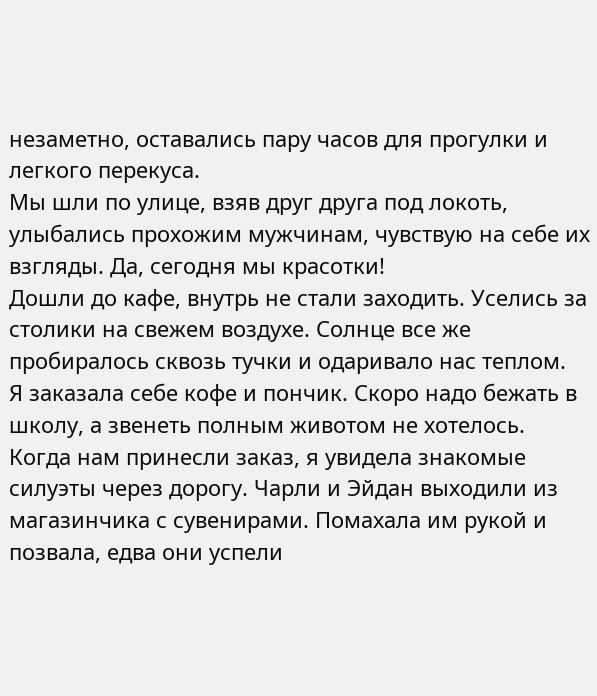незаметно, оставались пару часов для прогулки и легкого перекуса.
Мы шли по улице, взяв друг друга под локоть, улыбались прохожим мужчинам, чувствую на себе их взгляды. Да, сегодня мы красотки!
Дошли до кафе, внутрь не стали заходить. Уселись за столики на свежем воздухе. Солнце все же пробиралось сквозь тучки и одаривало нас теплом.
Я заказала себе кофе и пончик. Скоро надо бежать в школу, а звенеть полным животом не хотелось.
Когда нам принесли заказ, я увидела знакомые силуэты через дорогу. Чарли и Эйдан выходили из магазинчика с сувенирами. Помахала им рукой и позвала, едва они успели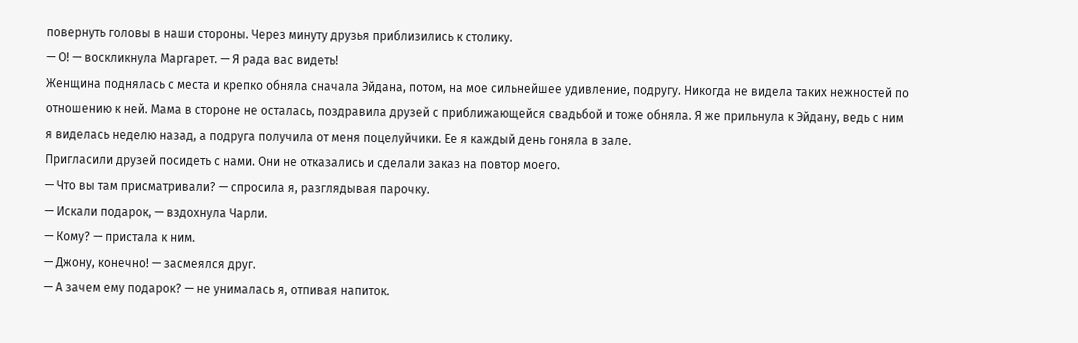повернуть головы в наши стороны. Через минуту друзья приблизились к столику.
— О! — воскликнула Маргарет. — Я рада вас видеть!
Женщина поднялась с места и крепко обняла сначала Эйдана, потом, на мое сильнейшее удивление, подругу. Никогда не видела таких нежностей по отношению к ней. Мама в стороне не осталась, поздравила друзей с приближающейся свадьбой и тоже обняла. Я же прильнула к Эйдану, ведь с ним я виделась неделю назад, а подруга получила от меня поцелуйчики. Ее я каждый день гоняла в зале.
Пригласили друзей посидеть с нами. Они не отказались и сделали заказ на повтор моего.
— Что вы там присматривали? — спросила я, разглядывая парочку.
— Искали подарок, — вздохнула Чарли.
— Кому? — пристала к ним.
— Джону, конечно! — засмеялся друг.
— А зачем ему подарок? — не унималась я, отпивая напиток.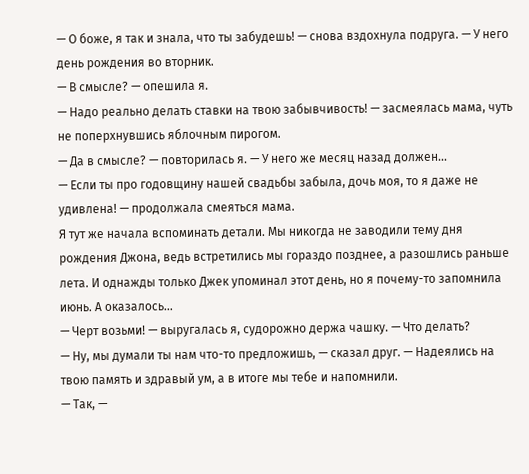— О боже, я так и знала, что ты забудешь! — снова вздохнула подруга. — У него день рождения во вторник.
— В смысле? — опешила я.
— Надо реально делать ставки на твою забывчивость! — засмеялась мама, чуть не поперхнувшись яблочным пирогом.
— Да в смысле? — повторилась я. — У него же месяц назад должен...
— Если ты про годовщину нашей свадьбы забыла, дочь моя, то я даже не удивлена! — продолжала смеяться мама.
Я тут же начала вспоминать детали. Мы никогда не заводили тему дня рождения Джона, ведь встретились мы гораздо позднее, а разошлись раньше лета. И однажды только Джек упоминал этот день, но я почему-то запомнила июнь. А оказалось...
— Черт возьми! — выругалась я, судорожно держа чашку. — Что делать?
— Ну, мы думали ты нам что-то предложишь, — сказал друг. — Надеялись на твою память и здравый ум, а в итоге мы тебе и напомнили.
— Так, —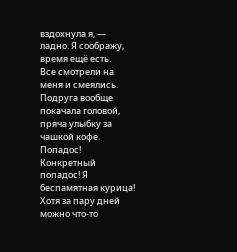вздохнула я, — ладно. Я соображу, время ещё есть.
Все смотрели на меня и смеялись. Подруга вообще покачала головой, пряча улыбку за чашкой кофе.
Попадос! Конкретный попадос! Я беспамятная курица! Хотя за пару дней можно что-то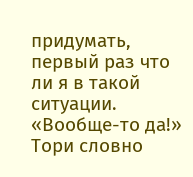придумать, первый раз что ли я в такой ситуации.
«Вообще-то да!»
Тори словно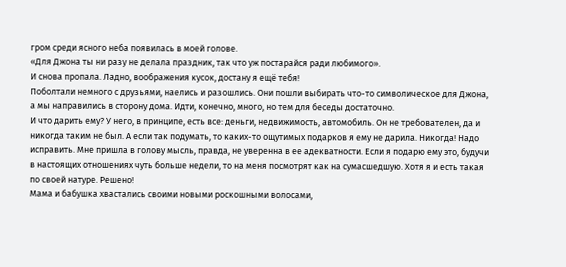гром среди ясного неба появилась в моей голове.
«Для Джона ты ни разу не делала праздник, так что уж постарайся ради любимого».
И снова пропала. Ладно, воображения кусок, достану я ещё тебя!
Поболтали немного с друзьями, наелись и разошлись. Они пошли выбирать что-то символическое для Джона, а мы направились в сторону дома. Идти, конечно, много, но тем для беседы достаточно.
И что дарить ему? У него, в принципе, есть все: деньги, недвижимость, автомобиль. Он не требователен, да и никогда таким не был. А если так подумать, то каких-то ощутимых подарков я ему не дарила. Никогда! Надо исправить. Мне пришла в голову мысль, правда, не уверенна в ее адекватности. Если я подарю ему это, будучи в настоящих отношениях чуть больше недели, то на меня посмотрят как на сумасшедшую. Хотя я и есть такая по своей натуре. Решено!
Мама и бабушка хвастались своими новыми роскошными волосами,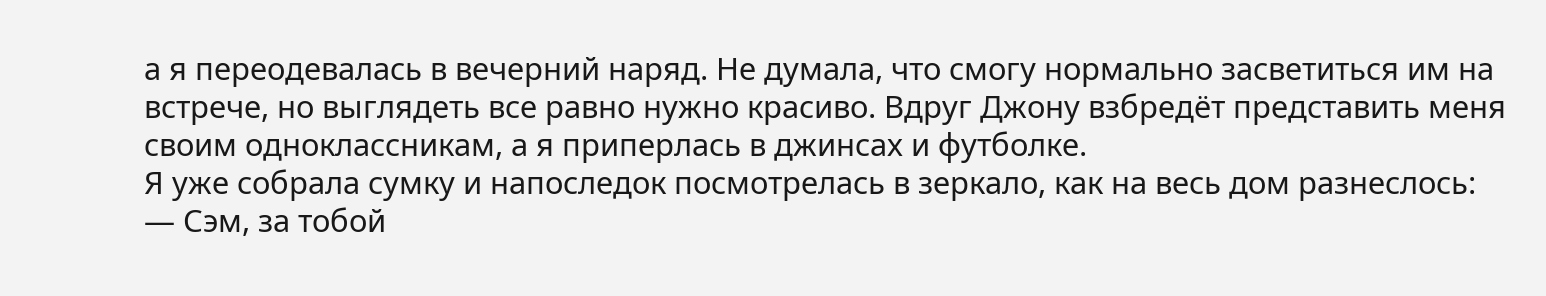а я переодевалась в вечерний наряд. Не думала, что смогу нормально засветиться им на встрече, но выглядеть все равно нужно красиво. Вдруг Джону взбредёт представить меня своим одноклассникам, а я приперлась в джинсах и футболке.
Я уже собрала сумку и напоследок посмотрелась в зеркало, как на весь дом разнеслось:
— Сэм, за тобой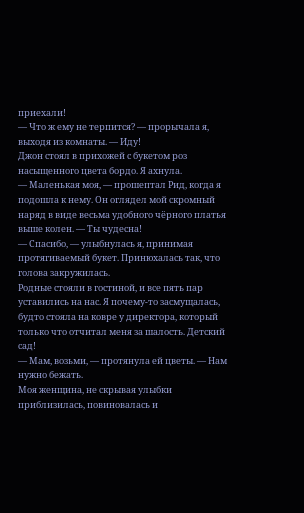приехали!
— Что ж ему не терпится? — прорычала я, выходя из комнаты. — Иду!
Джон стоял в прихожей с букетом роз насыщенного цвета бордо. Я ахнула.
— Маленькая моя, — прошептал Рид, когда я подошла к нему. Он оглядел мой скромный наряд в виде весьма удобного чёрного платья выше колен. — Ты чудесна!
— Спасибо, — улыбнулась я, принимая протягиваемый букет. Принюхалась так, что голова закружилась.
Родные стояли в гостиной, и все пять пар уставились на нас. Я почему-то засмущалась, будто стояла на ковре у директора, который только что отчитал меня за шалость. Детский сад!
— Мам, возьми, — протянула ей цветы. — Нам нужно бежать.
Моя женщина, не скрывая улыбки приблизилась, повиновалась и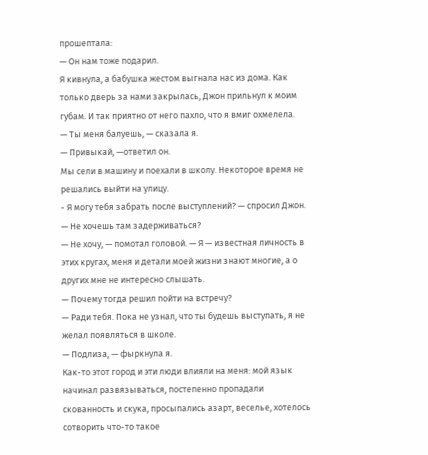прошептала:
— Он нам тоже подарил.
Я кивнула, а бабушка жестом выгнала нас из дома. Как только дверь за нами закрылась, Джон прильнул к моим губам. И так приятно от него пахло, что я вмиг охмелела.
— Ты меня балуешь, — сказала я.
— Привыкай, —ответил он.
Мы сели в машину и поехали в школу. Некоторое время не решались выйти на улицу.
- Я могу тебя забрать после выступлений? — спросил Джон.
— Не хочешь там задерживаться?
— Не хочу, — помотал головой. — Я — известная личность в этих кругах, меня и детали моей жизни знают многие, а о других мне не интересно слышать.
— Почему тогда решил пойти на встречу?
— Ради тебя. Пока не узнал, что ты будешь выступать, я не желал появляться в школе.
— Подлиза, — фыркнула я.
Как-то этот город и эти люди влияли на меня: мой язык начинал развязываться, постепенно пропадали скованность и скука, просыпались азарт, веселье, хотелось сотворить что-то такое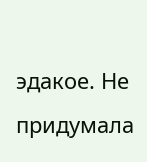эдакое. Не придумала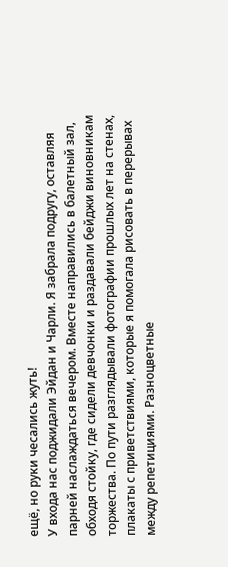ещё, но руки чесались жуть!
У входа нас поджидали Эйдан и Чарли. Я забрала подругу, оставляя парней наслаждаться вечером. Вместе направились в балетный зал, обходя стойку, где сидели девчонки и раздавали бейджи виновникам торжества. По пути разглядывали фотографии прошлых лет на стенах, плакаты с приветствиями, которые я помогала рисовать в перерывах между репетициями. Разноцветные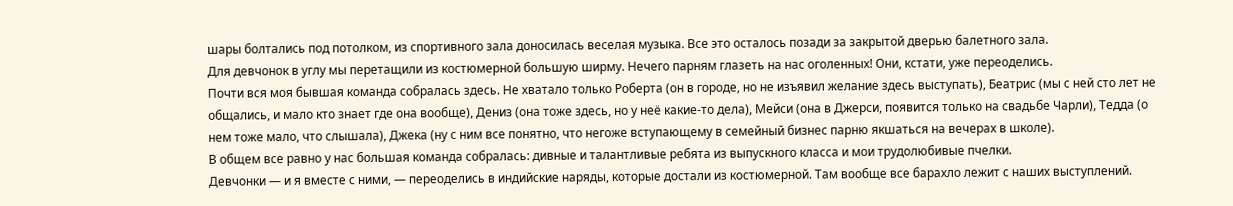шары болтались под потолком, из спортивного зала доносилась веселая музыка. Все это осталось позади за закрытой дверью балетного зала.
Для девчонок в углу мы перетащили из костюмерной большую ширму. Нечего парням глазеть на нас оголенных! Они, кстати, уже переоделись.
Почти вся моя бывшая команда собралась здесь. Не хватало только Роберта (он в городе, но не изъявил желание здесь выступать), Беатрис (мы с ней сто лет не общались, и мало кто знает где она вообще), Дениз (она тоже здесь, но у неё какие-то дела), Мейси (она в Джерси, появится только на свадьбе Чарли), Тедда (о нем тоже мало, что слышала), Джека (ну с ним все понятно, что негоже вступающему в семейный бизнес парню якшаться на вечерах в школе).
В общем все равно у нас большая команда собралась: дивные и талантливые ребята из выпускного класса и мои трудолюбивые пчелки.
Девчонки — и я вместе с ними, — переоделись в индийские наряды, которые достали из костюмерной. Там вообще все барахло лежит с наших выступлений.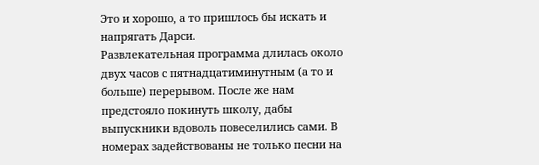Это и хорошо, а то пришлось бы искать и напрягать Дарси.
Развлекательная программа длилась около двух часов с пятнадцатиминутным (а то и больше) перерывом. После же нам предстояло покинуть школу, дабы выпускники вдоволь повеселились сами. В номерах задействованы не только песни на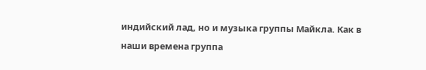индийский лад, но и музыка группы Майкла. Как в наши времена группа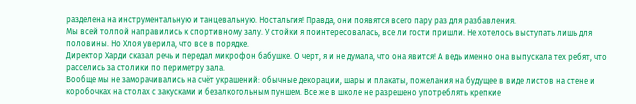разделена на инструментальную и танцевальную. Ностальгия! Правда, они появятся всего пару раз для разбавления.
Мы всей толпой направились к спортивному залу. У стойки я поинтересовалась, все ли гости пришли. Не хотелось выступать лишь для половины. Но Хлоя уверила, что все в порядке.
Директор Харди сказал речь и передал микрофон бабушке. О черт, я и не думала, что она явится! А ведь именно она выпускала тех ребят, что расселись за столики по периметру зала.
Вообще мы не заморачивались на счёт украшений: обычные декорации, шары и плакаты, пожелания на будущее в виде листов на стене и коробочках на столах с закусками и безалкогольным пуншем. Все же в школе не разрешено употреблять крепкие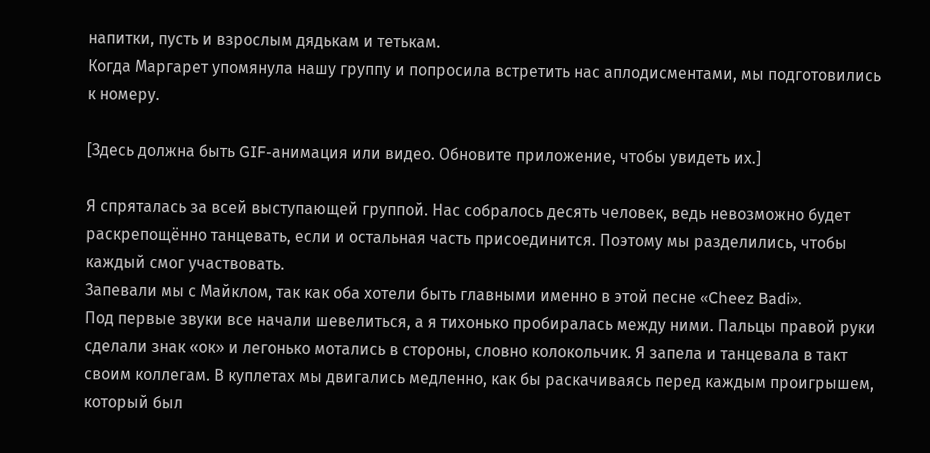напитки, пусть и взрослым дядькам и тетькам.
Когда Маргарет упомянула нашу группу и попросила встретить нас аплодисментами, мы подготовились к номеру.

[Здесь должна быть GIF-анимация или видео. Обновите приложение, чтобы увидеть их.]

Я спряталась за всей выступающей группой. Нас собралось десять человек, ведь невозможно будет раскрепощённо танцевать, если и остальная часть присоединится. Поэтому мы разделились, чтобы каждый смог участвовать.
Запевали мы с Майклом, так как оба хотели быть главными именно в этой песне «Cheez Badi».
Под первые звуки все начали шевелиться, а я тихонько пробиралась между ними. Пальцы правой руки сделали знак «ок» и легонько мотались в стороны, словно колокольчик. Я запела и танцевала в такт своим коллегам. В куплетах мы двигались медленно, как бы раскачиваясь перед каждым проигрышем, который был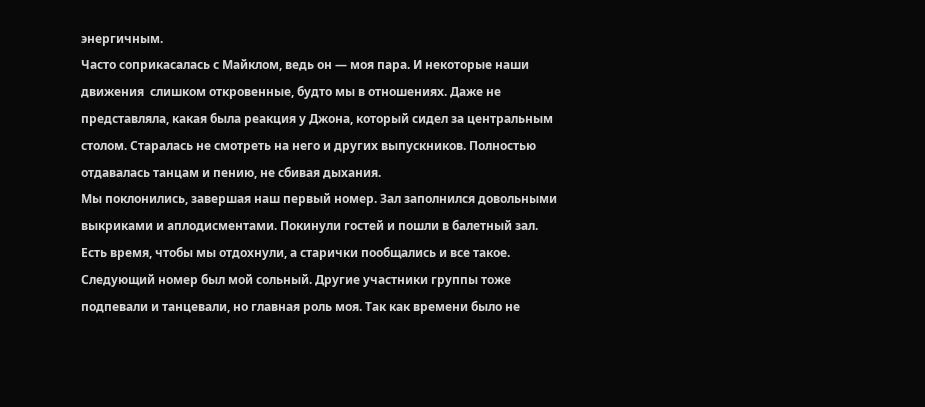энергичным.
Часто соприкасалась с Майклом, ведь он — моя пара. И некоторые наши движения  слишком откровенные, будто мы в отношениях. Даже не представляла, какая была реакция у Джона, который сидел за центральным столом. Старалась не смотреть на него и других выпускников. Полностью отдавалась танцам и пению, не сбивая дыхания.
Мы поклонились, завершая наш первый номер. Зал заполнился довольными выкриками и аплодисментами. Покинули гостей и пошли в балетный зал. Есть время, чтобы мы отдохнули, а старички пообщались и все такое.
Следующий номер был мой сольный. Другие участники группы тоже подпевали и танцевали, но главная роль моя. Так как времени было не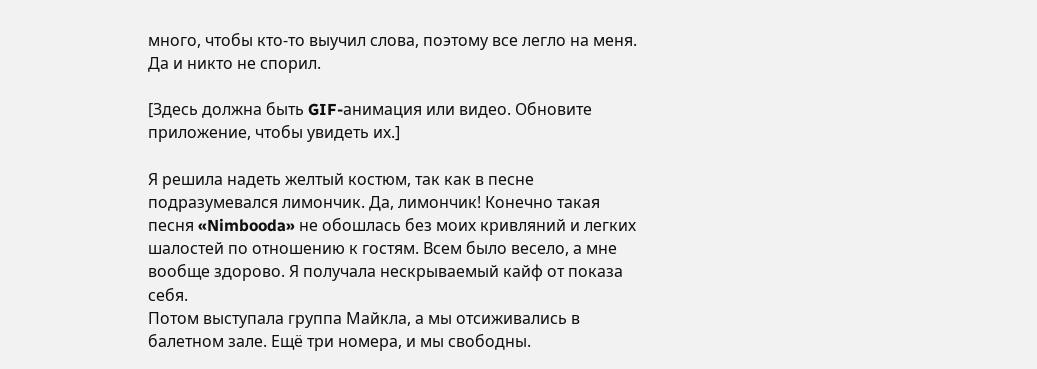много, чтобы кто-то выучил слова, поэтому все легло на меня. Да и никто не спорил.

[Здесь должна быть GIF-анимация или видео. Обновите приложение, чтобы увидеть их.]

Я решила надеть желтый костюм, так как в песне подразумевался лимончик. Да, лимончик! Конечно такая песня «Nimbooda» не обошлась без моих кривляний и легких шалостей по отношению к гостям. Всем было весело, а мне вообще здорово. Я получала нескрываемый кайф от показа себя.
Потом выступала группа Майкла, а мы отсиживались в балетном зале. Ещё три номера, и мы свободны.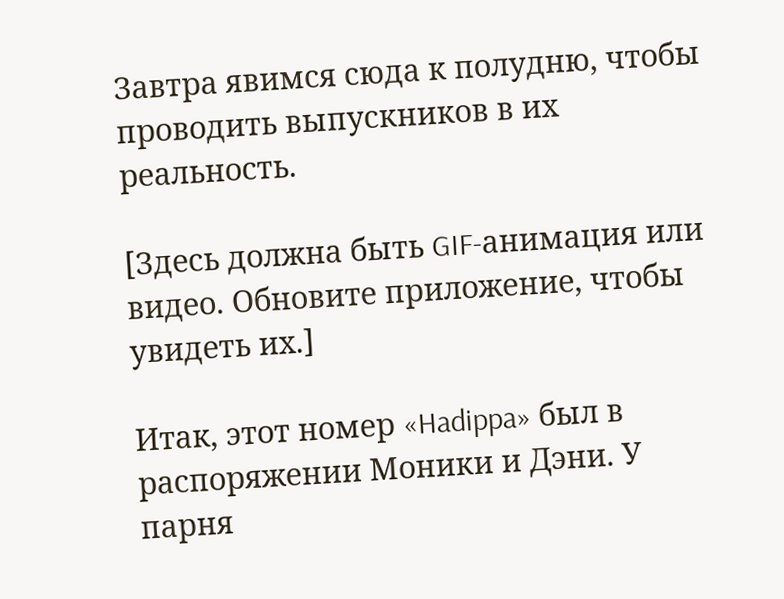Завтра явимся сюда к полудню, чтобы проводить выпускников в их реальность.

[Здесь должна быть GIF-анимация или видео. Обновите приложение, чтобы увидеть их.]

Итак, этот номер «Hadippa» был в распоряжении Моники и Дэни. У парня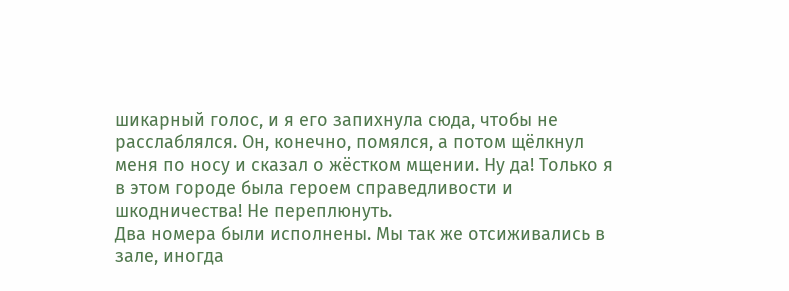шикарный голос, и я его запихнула сюда, чтобы не расслаблялся. Он, конечно, помялся, а потом щёлкнул меня по носу и сказал о жёстком мщении. Ну да! Только я в этом городе была героем справедливости и шкодничества! Не переплюнуть.
Два номера были исполнены. Мы так же отсиживались в зале, иногда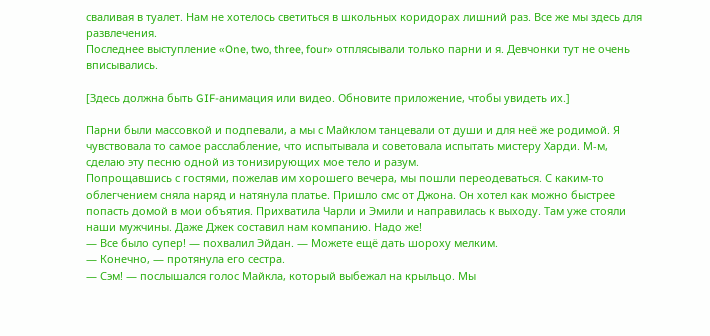сваливая в туалет. Нам не хотелось светиться в школьных коридорах лишний раз. Все же мы здесь для развлечения.
Последнее выступление «One, two, three, four» отплясывали только парни и я. Девчонки тут не очень вписывались.

[Здесь должна быть GIF-анимация или видео. Обновите приложение, чтобы увидеть их.]

Парни были массовкой и подпевали, а мы с Майклом танцевали от души и для неё же родимой. Я чувствовала то самое расслабление, что испытывала и советовала испытать мистеру Харди. М-м, сделаю эту песню одной из тонизирующих мое тело и разум.
Попрощавшись с гостями, пожелав им хорошего вечера, мы пошли переодеваться. С каким-то облегчением сняла наряд и натянула платье. Пришло смс от Джона. Он хотел как можно быстрее попасть домой в мои объятия. Прихватила Чарли и Эмили и направилась к выходу. Там уже стояли наши мужчины. Даже Джек составил нам компанию. Надо же!
— Все было супер! — похвалил Эйдан. — Можете ещё дать шороху мелким.
— Конечно, — протянула его сестра.
— Сэм! — послышался голос Майкла, который выбежал на крыльцо. Мы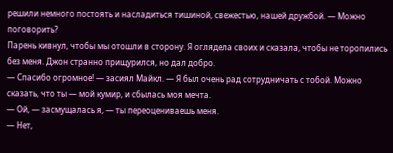решили немного постоять и насладиться тишиной, свежестью, нашей дружбой. — Можно поговорить?
Парень кивнул, чтобы мы отошли в сторону. Я оглядела своих и сказала, чтобы не торопились без меня. Джон странно прищурился, но дал добро.
— Спасибо огромное! — засиял Майкл. — Я был очень рад сотрудничать с тобой. Можно сказать, что ты — мой кумир, и сбылась моя мечта.
— Ой, — засмущалась я, — ты переоцениваешь меня.
— Нет,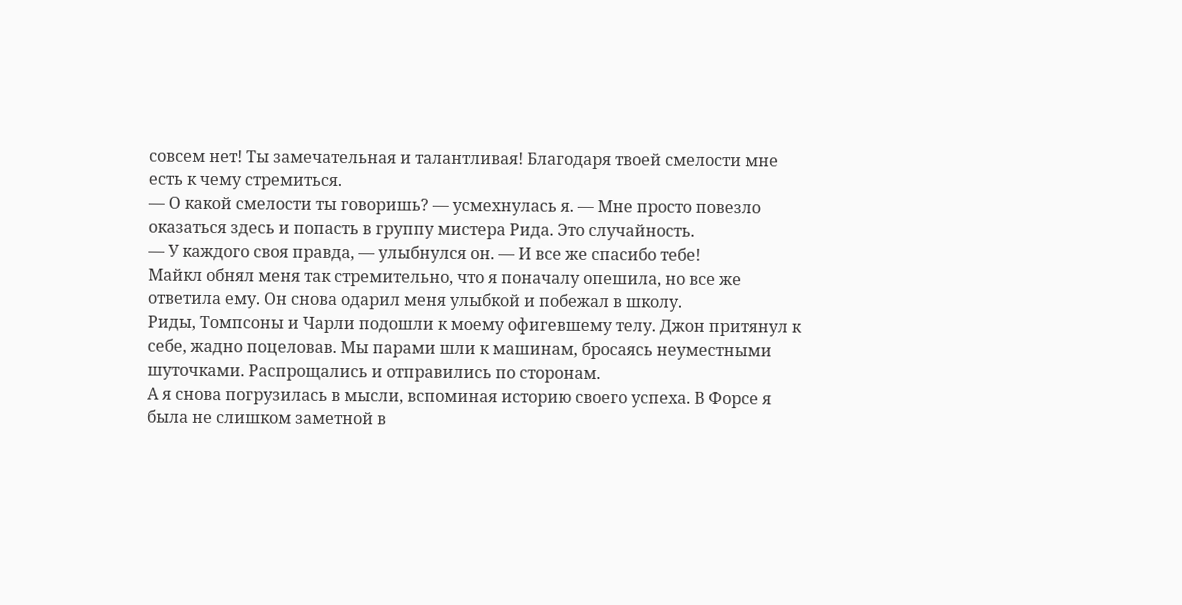совсем нет! Ты замечательная и талантливая! Благодаря твоей смелости мне есть к чему стремиться.
— О какой смелости ты говоришь? — усмехнулась я. — Мне просто повезло оказаться здесь и попасть в группу мистера Рида. Это случайность.
— У каждого своя правда, — улыбнулся он. — И все же спасибо тебе!
Майкл обнял меня так стремительно, что я поначалу опешила, но все же ответила ему. Он снова одарил меня улыбкой и побежал в школу.
Риды, Томпсоны и Чарли подошли к моему офигевшему телу. Джон притянул к себе, жадно поцеловав. Мы парами шли к машинам, бросаясь неуместными шуточками. Распрощались и отправились по сторонам.
А я снова погрузилась в мысли, вспоминая историю своего успеха. В Форсе я была не слишком заметной в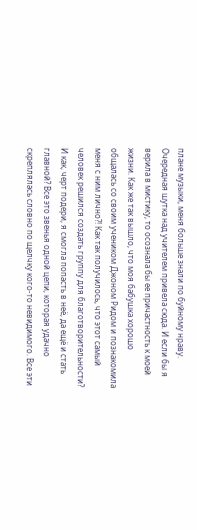плане музыки, меня больше знали по буйному нраву. Очередная шутка над учителем привела сюда. И если бы я верила в мистику, то осознала бы ее причастность к моей жизни. Как же так вышло, что моя бабушка хорошо общалась со своим учеником Джоном Ридом и познакомила меня с ним лично?! Как так получилось, что этот самый человек решился создать группу для благотворительности? И как, черт подери, я смогла попасть в неё, да ещё и стать главной? Все это звенья одной цепи, которая удачно скреплялась словно по щелчку кого-то невидимого. Все эти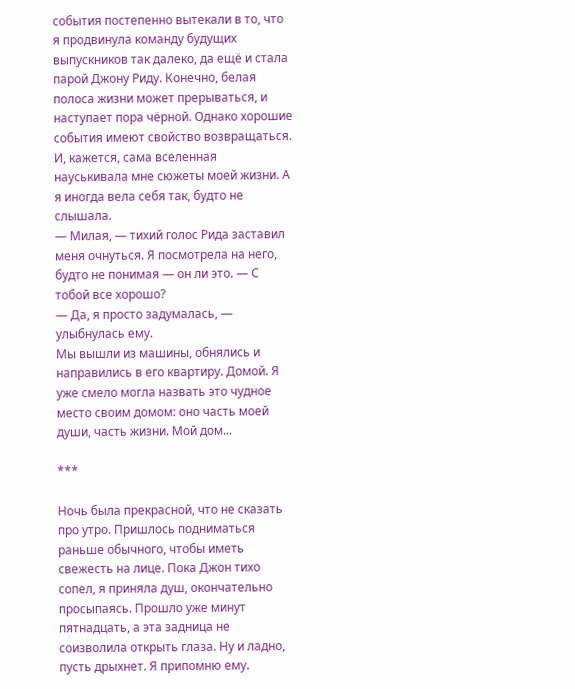события постепенно вытекали в то, что я продвинула команду будущих выпускников так далеко, да ещё и стала парой Джону Риду. Конечно, белая полоса жизни может прерываться, и наступает пора чёрной. Однако хорошие события имеют свойство возвращаться. И, кажется, сама вселенная науськивала мне сюжеты моей жизни. А я иногда вела себя так, будто не слышала.
— Милая, — тихий голос Рида заставил меня очнуться. Я посмотрела на него, будто не понимая — он ли это. — С тобой все хорошо?
— Да, я просто задумалась, — улыбнулась ему.
Мы вышли из машины, обнялись и направились в его квартиру. Домой. Я уже смело могла назвать это чудное место своим домом: оно часть моей души, часть жизни. Мой дом...

***

Ночь была прекрасной, что не сказать про утро. Пришлось подниматься раньше обычного, чтобы иметь свежесть на лице. Пока Джон тихо сопел, я приняла душ, окончательно просыпаясь. Прошло уже минут пятнадцать, а эта задница не соизволила открыть глаза. Ну и ладно, пусть дрыхнет. Я припомню ему.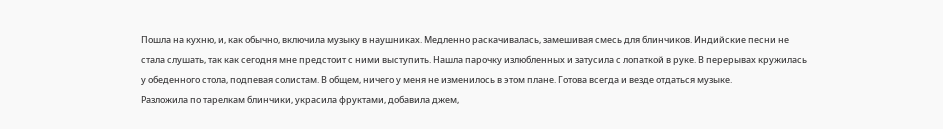Пошла на кухню, и, как обычно, включила музыку в наушниках. Медленно раскачивалась, замешивая смесь для блинчиков. Индийские песни не стала слушать, так как сегодня мне предстоит с ними выступить. Нашла парочку излюбленных и затусила с лопаткой в руке. В перерывах кружилась у обеденного стола, подпевая солистам. В общем, ничего у меня не изменилось в этом плане. Готова всегда и везде отдаться музыке.
Разложила по тарелкам блинчики, украсила фруктами, добавила джем,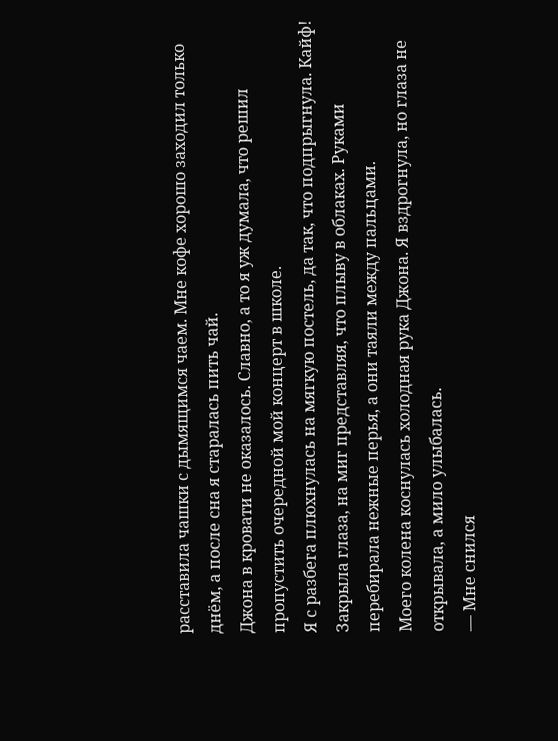расставила чашки с дымящимся чаем. Мне кофе хорошо заходил только днём, а после сна я старалась пить чай.
Джона в кровати не оказалось. Славно, а то я уж думала, что решил пропустить очередной мой концерт в школе.
Я с разбега плюхнулась на мягкую постель, да так, что подпрыгнула. Кайф! Закрыла глаза, на миг представляя, что плыву в облаках. Руками перебирала нежные перья, а они таяли между пальцами.
Моего колена коснулась холодная рука Джона. Я вздрогнула, но глаза не открывала, а мило улыбалась.
— Мне снился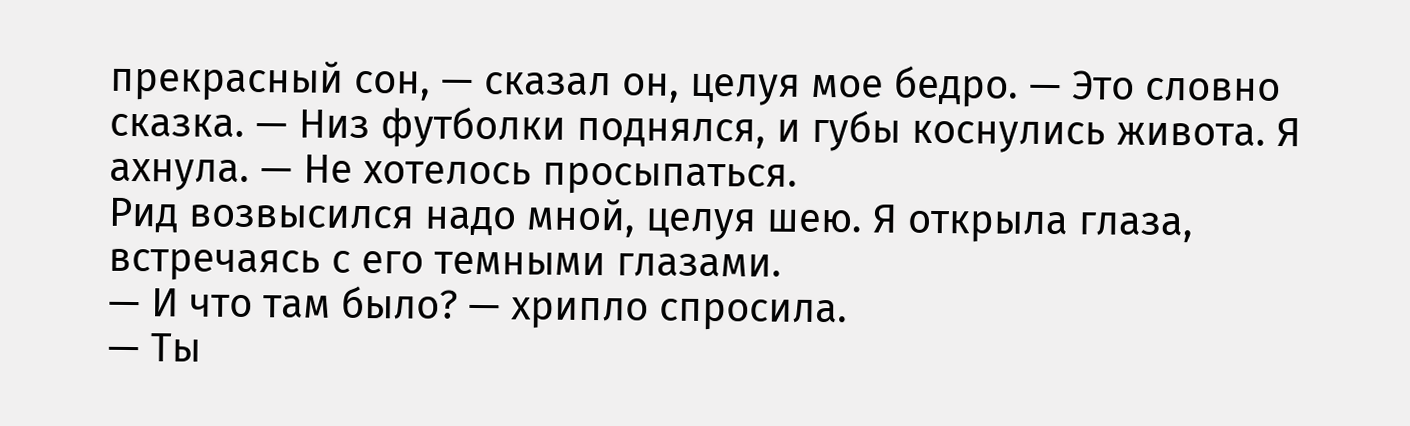прекрасный сон, — сказал он, целуя мое бедро. — Это словно сказка. — Низ футболки поднялся, и губы коснулись живота. Я ахнула. — Не хотелось просыпаться.
Рид возвысился надо мной, целуя шею. Я открыла глаза, встречаясь с его темными глазами.
— И что там было? — хрипло спросила.
— Ты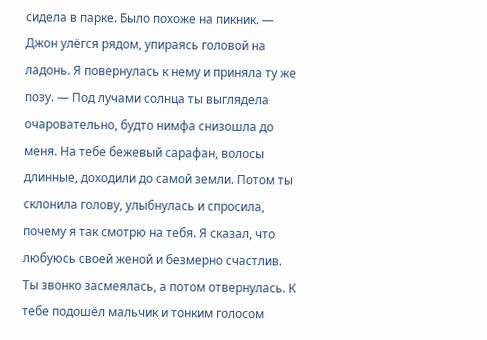сидела в парке. Было похоже на пикник. — Джон улёгся рядом, упираясь головой на ладонь. Я повернулась к нему и приняла ту же позу. — Под лучами солнца ты выглядела очаровательно, будто нимфа снизошла до меня. На тебе бежевый сарафан, волосы длинные, доходили до самой земли. Потом ты склонила голову, улыбнулась и спросила, почему я так смотрю на тебя. Я сказал, что любуюсь своей женой и безмерно счастлив. Ты звонко засмеялась, а потом отвернулась. К тебе подошёл мальчик и тонким голосом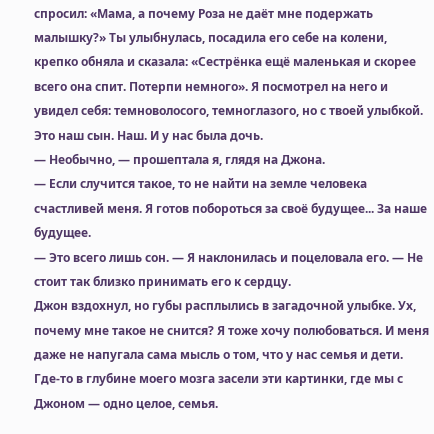спросил: «Мама, а почему Роза не даёт мне подержать малышку?» Ты улыбнулась, посадила его себе на колени, крепко обняла и сказала: «Сестрёнка ещё маленькая и скорее всего она спит. Потерпи немного». Я посмотрел на него и увидел себя: темноволосого, темноглазого, но с твоей улыбкой. Это наш сын. Наш. И у нас была дочь.
— Необычно, — прошептала я, глядя на Джона.
— Если случится такое, то не найти на земле человека счастливей меня. Я готов побороться за своё будущее... За наше будущее.
— Это всего лишь сон. — Я наклонилась и поцеловала его. — Не стоит так близко принимать его к сердцу.
Джон вздохнул, но губы расплылись в загадочной улыбке. Ух, почему мне такое не снится? Я тоже хочу полюбоваться. И меня даже не напугала сама мысль о том, что у нас семья и дети. Где-то в глубине моего мозга засели эти картинки, где мы с Джоном — одно целое, семья.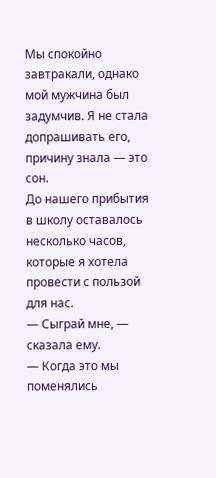Мы спокойно завтракали, однако мой мужчина был задумчив. Я не стала допрашивать его, причину знала — это сон.
До нашего прибытия в школу оставалось несколько часов, которые я хотела провести с пользой для нас.
— Сыграй мне, — сказала ему.
— Когда это мы поменялись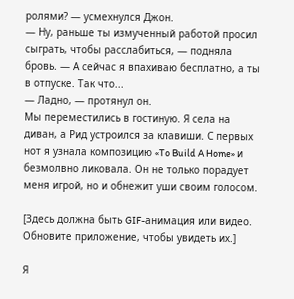ролями? — усмехнулся Джон.
— Ну, раньше ты измученный работой просил сыграть, чтобы расслабиться, — подняла бровь. — А сейчас я впахиваю бесплатно, а ты в отпуске. Так что...
— Ладно, — протянул он.
Мы переместились в гостиную. Я села на диван, а Рид устроился за клавиши. С первых нот я узнала композицию «To Build A Home» и безмолвно ликовала. Он не только порадует меня игрой, но и обнежит уши своим голосом.

[Здесь должна быть GIF-анимация или видео. Обновите приложение, чтобы увидеть их.]

Я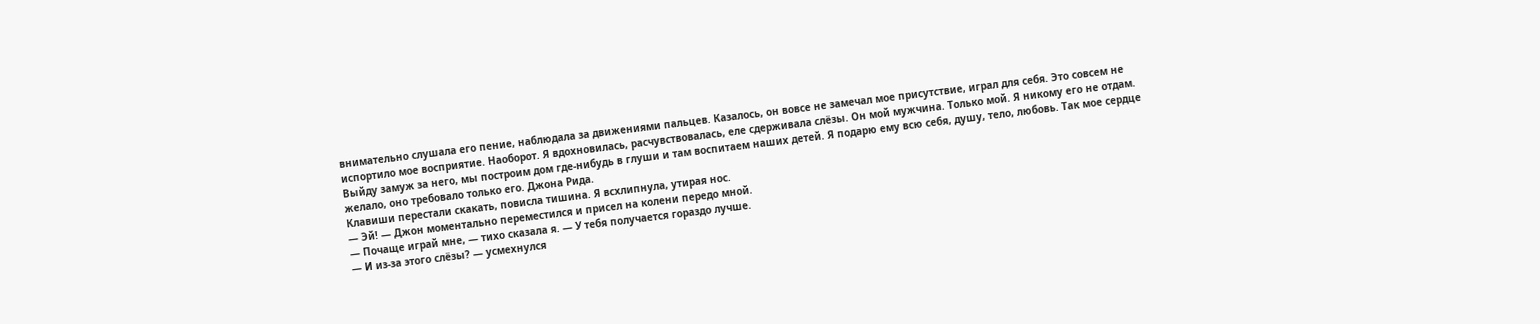внимательно слушала его пение, наблюдала за движениями пальцев. Казалось, он вовсе не замечал мое присутствие, играл для себя. Это совсем не испортило мое восприятие. Наоборот. Я вдохновилась, расчувствовалась, еле сдерживала слёзы. Он мой мужчина. Только мой. Я никому его не отдам. Выйду замуж за него, мы построим дом где-нибудь в глуши и там воспитаем наших детей. Я подарю ему всю себя, душу, тело, любовь. Так мое сердце желало, оно требовало только его. Джона Рида.
Клавиши перестали скакать, повисла тишина. Я всхлипнула, утирая нос.
— Эй! — Джон моментально переместился и присел на колени передо мной.
— Почаще играй мне, — тихо сказала я. — У тебя получается гораздо лучше.
— И из-за этого слёзы? — усмехнулся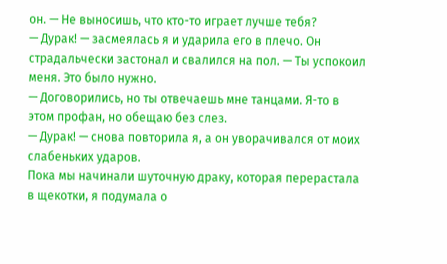он. — Не выносишь, что кто-то играет лучше тебя?
— Дурак! — засмеялась я и ударила его в плечо. Он страдальчески застонал и свалился на пол. — Ты успокоил меня. Это было нужно.
— Договорились, но ты отвечаешь мне танцами. Я-то в этом профан, но обещаю без слез.
— Дурак! — снова повторила я, а он уворачивался от моих слабеньких ударов.
Пока мы начинали шуточную драку, которая перерастала в щекотки, я подумала о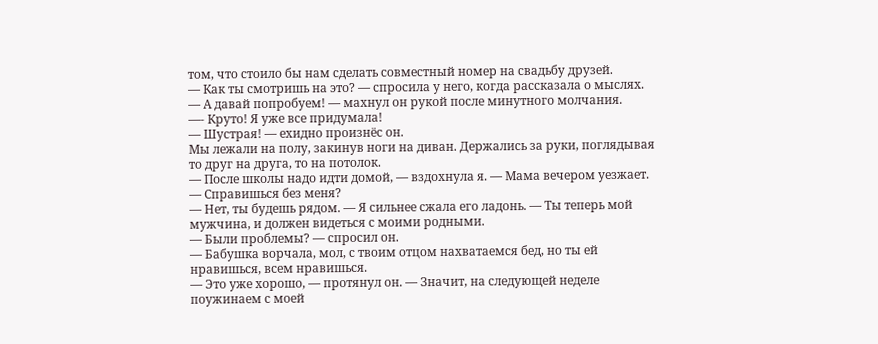том, что стоило бы нам сделать совместный номер на свадьбу друзей.
— Как ты смотришь на это? — спросила у него, когда рассказала о мыслях.
— А давай попробуем! — махнул он рукой после минутного молчания.
—- Круто! Я уже все придумала!
— Шустрая! — ехидно произнёс он.
Мы лежали на полу, закинув ноги на диван. Держались за руки, поглядывая то друг на друга, то на потолок.
— После школы надо идти домой, — вздохнула я. — Мама вечером уезжает.
— Справишься без меня?
— Нет, ты будешь рядом. — Я сильнее сжала его ладонь. — Ты теперь мой мужчина, и должен видеться с моими родными.
— Были проблемы? — спросил он.
— Бабушка ворчала, мол, с твоим отцом нахватаемся бед, но ты ей нравишься, всем нравишься.
— Это уже хорошо, — протянул он. — Значит, на следующей неделе поужинаем с моей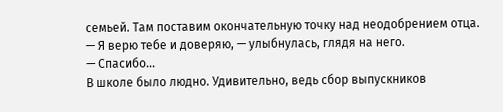семьей. Там поставим окончательную точку над неодобрением отца.
— Я верю тебе и доверяю, — улыбнулась, глядя на него.
— Спасибо...
В школе было людно. Удивительно, ведь сбор выпускников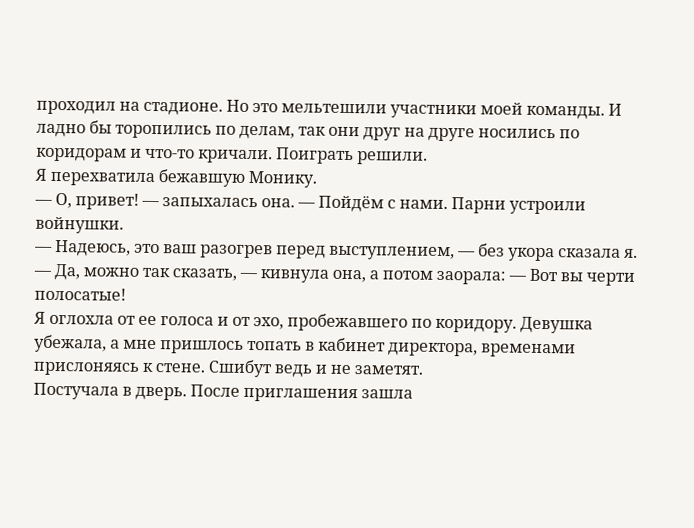проходил на стадионе. Но это мельтешили участники моей команды. И ладно бы торопились по делам, так они друг на друге носились по коридорам и что-то кричали. Поиграть решили.
Я перехватила бежавшую Монику.
— О, привет! — запыхалась она. — Пойдём с нами. Парни устроили войнушки.
— Надеюсь, это ваш разогрев перед выступлением, — без укора сказала я.
— Да, можно так сказать, — кивнула она, а потом заорала: — Вот вы черти полосатые!
Я оглохла от ее голоса и от эхо, пробежавшего по коридору. Девушка убежала, а мне пришлось топать в кабинет директора, временами прислоняясь к стене. Сшибут ведь и не заметят.
Постучала в дверь. После приглашения зашла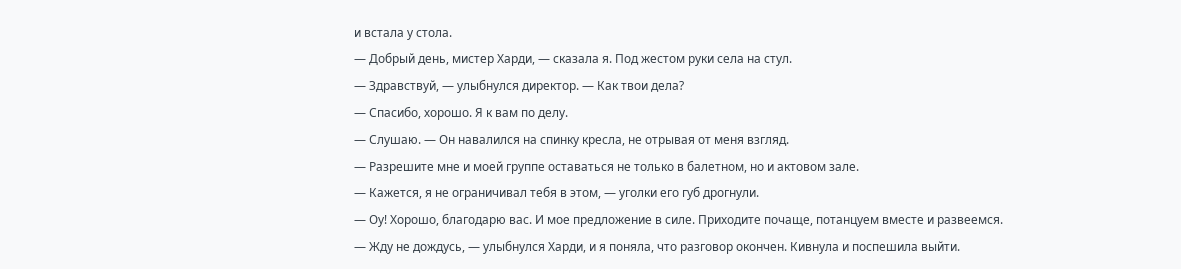и встала у стола.
— Добрый день, мистер Харди, — сказала я. Под жестом руки села на стул.
— Здравствуй, — улыбнулся директор. — Как твои дела?
— Спасибо, хорошо. Я к вам по делу.
— Слушаю. — Он навалился на спинку кресла, не отрывая от меня взгляд.
— Разрешите мне и моей группе оставаться не только в балетном, но и актовом зале.
— Кажется, я не ограничивал тебя в этом, — уголки его губ дрогнули.
— Оу! Хорошо, благодарю вас. И мое предложение в силе. Приходите почаще, потанцуем вместе и развеемся.
— Жду не дождусь, — улыбнулся Харди, и я поняла, что разговор окончен. Кивнула и поспешила выйти.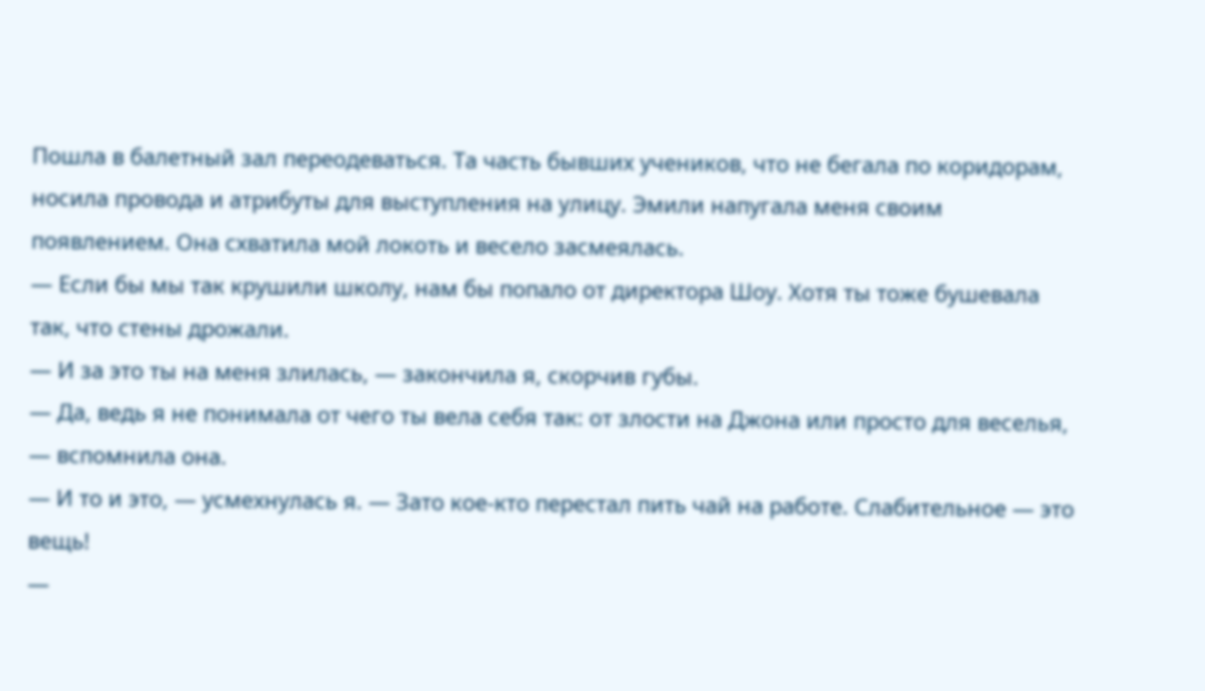Пошла в балетный зал переодеваться. Та часть бывших учеников, что не бегала по коридорам, носила провода и атрибуты для выступления на улицу. Эмили напугала меня своим появлением. Она схватила мой локоть и весело засмеялась.
— Если бы мы так крушили школу, нам бы попало от директора Шоу. Хотя ты тоже бушевала так, что стены дрожали.
— И за это ты на меня злилась, — закончила я, скорчив губы.
— Да, ведь я не понимала от чего ты вела себя так: от злости на Джона или просто для веселья, — вспомнила она.
— И то и это, — усмехнулась я. — Зато кое-кто перестал пить чай на работе. Слабительное — это вещь!
—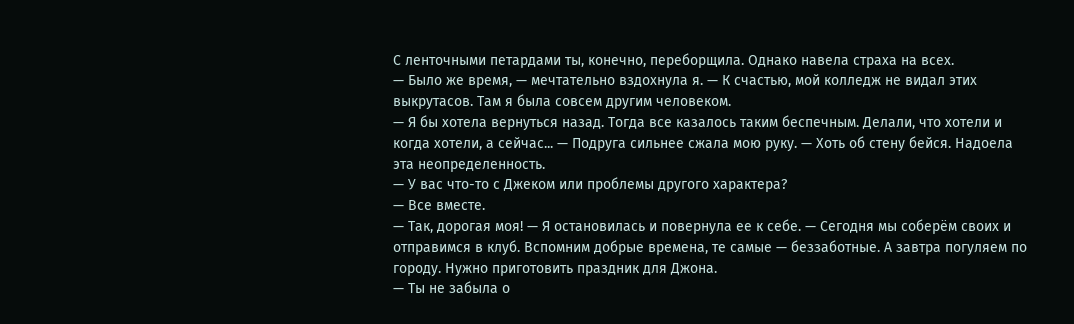С ленточными петардами ты, конечно, переборщила. Однако навела страха на всех.
— Было же время, — мечтательно вздохнула я. — К счастью, мой колледж не видал этих выкрутасов. Там я была совсем другим человеком.
— Я бы хотела вернуться назад. Тогда все казалось таким беспечным. Делали, что хотели и когда хотели, а сейчас... — Подруга сильнее сжала мою руку. — Хоть об стену бейся. Надоела эта неопределенность.
— У вас что-то с Джеком или проблемы другого характера?
— Все вместе.
— Так, дорогая моя! — Я остановилась и повернула ее к себе. — Сегодня мы соберём своих и отправимся в клуб. Вспомним добрые времена, те самые — беззаботные. А завтра погуляем по городу. Нужно приготовить праздник для Джона.
— Ты не забыла о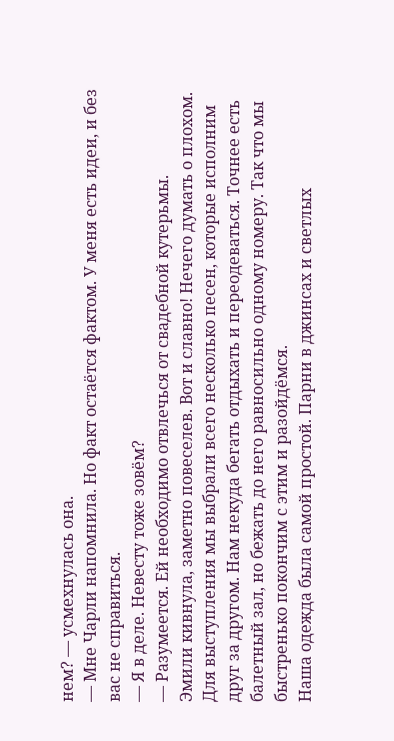нем? — усмехнулась она.
— Мне Чарли напомнила. Но факт остаётся фактом. У меня есть идеи, и без вас не справиться.
— Я в деле. Невесту тоже зовём?
— Разумеется. Ей необходимо отвлечься от свадебной кутерьмы.
Эмили кивнула, заметно повеселев. Вот и славно! Нечего думать о плохом.
Для выступления мы выбрали всего несколько песен, которые исполним друг за другом. Нам некуда бегать отдыхать и переодеваться. Точнее есть балетный зал, но бежать до него равносильно одному номеру. Так что мы быстренько покончим с этим и разойдёмся.
Наша одежда была самой простой. Парни в джинсах и светлых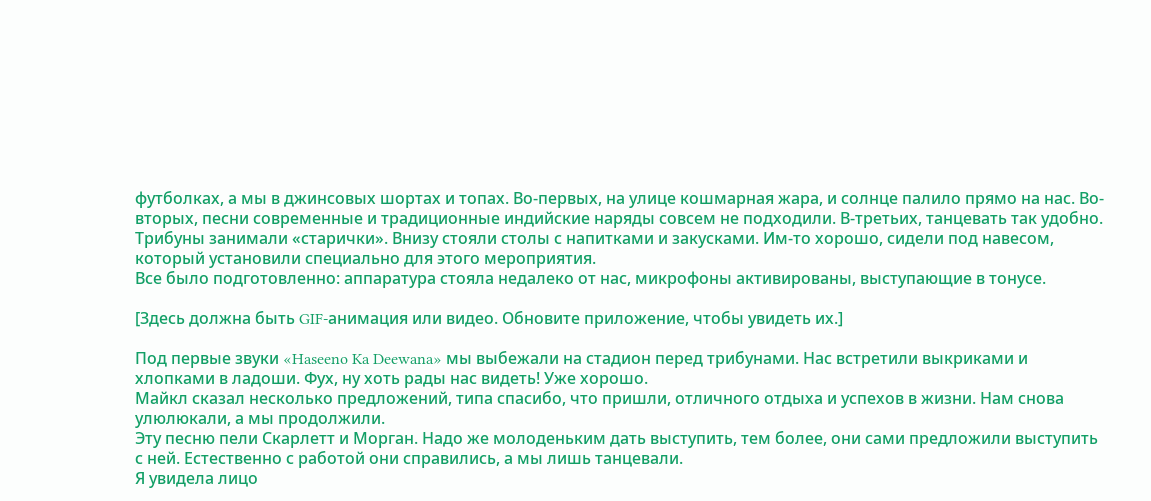футболках, а мы в джинсовых шортах и топах. Во-первых, на улице кошмарная жара, и солнце палило прямо на нас. Во-вторых, песни современные и традиционные индийские наряды совсем не подходили. В-третьих, танцевать так удобно.
Трибуны занимали «старички». Внизу стояли столы с напитками и закусками. Им-то хорошо, сидели под навесом, который установили специально для этого мероприятия.
Все было подготовленно: аппаратура стояла недалеко от нас, микрофоны активированы, выступающие в тонусе.

[Здесь должна быть GIF-анимация или видео. Обновите приложение, чтобы увидеть их.]

Под первые звуки «Haseeno Ka Deewana» мы выбежали на стадион перед трибунами. Нас встретили выкриками и хлопками в ладоши. Фух, ну хоть рады нас видеть! Уже хорошо.
Майкл сказал несколько предложений, типа спасибо, что пришли, отличного отдыха и успехов в жизни. Нам снова улюлюкали, а мы продолжили.
Эту песню пели Скарлетт и Морган. Надо же молоденьким дать выступить, тем более, они сами предложили выступить с ней. Естественно с работой они справились, а мы лишь танцевали.
Я увидела лицо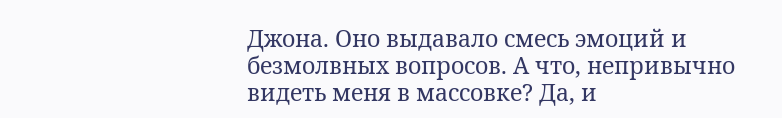Джона. Оно выдавало смесь эмоций и безмолвных вопросов. А что, непривычно видеть меня в массовке? Да, и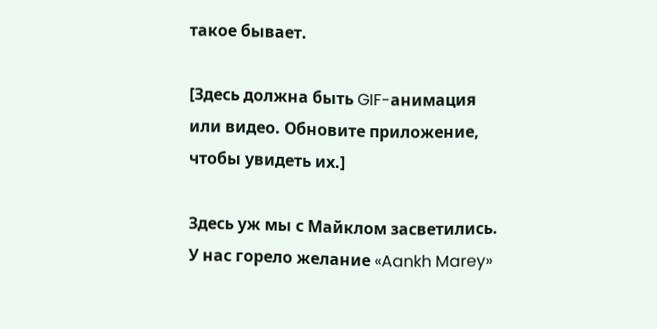такое бывает.

[Здесь должна быть GIF-анимация или видео. Обновите приложение, чтобы увидеть их.]

Здесь уж мы с Майклом засветились. У нас горело желание «Aankh Marey»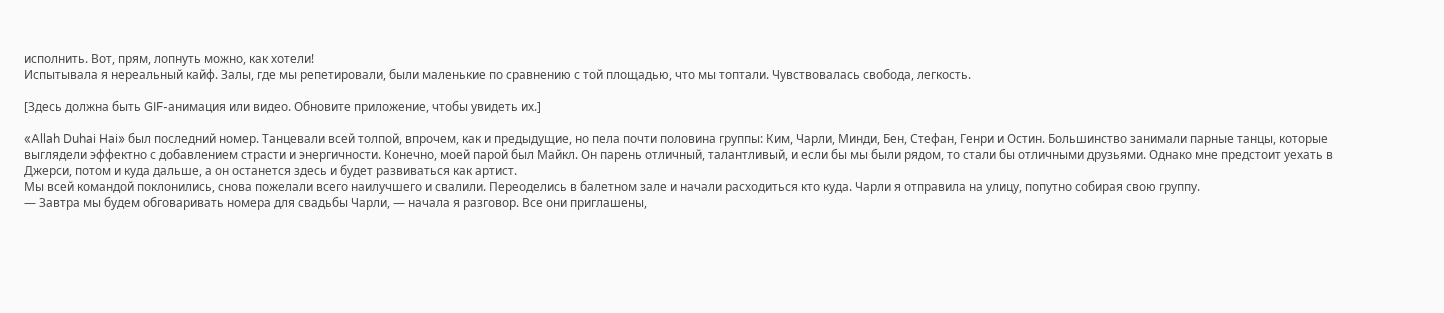исполнить. Вот, прям, лопнуть можно, как хотели!
Испытывала я нереальный кайф. Залы, где мы репетировали, были маленькие по сравнению с той площадью, что мы топтали. Чувствовалась свобода, легкость.

[Здесь должна быть GIF-анимация или видео. Обновите приложение, чтобы увидеть их.]

«Allah Duhai Hai» был последний номер. Танцевали всей толпой, впрочем, как и предыдущие, но пела почти половина группы: Ким, Чарли, Минди, Бен, Стефан, Генри и Остин. Большинство занимали парные танцы, которые выглядели эффектно с добавлением страсти и энергичности. Конечно, моей парой был Майкл. Он парень отличный, талантливый, и если бы мы были рядом, то стали бы отличными друзьями. Однако мне предстоит уехать в Джерси, потом и куда дальше, а он останется здесь и будет развиваться как артист.
Мы всей командой поклонились, снова пожелали всего наилучшего и свалили. Переоделись в балетном зале и начали расходиться кто куда. Чарли я отправила на улицу, попутно собирая свою группу.
— Завтра мы будем обговаривать номера для свадьбы Чарли, — начала я разговор. Все они приглашены,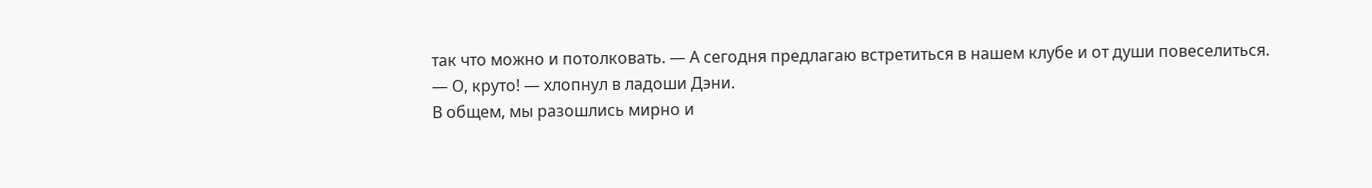так что можно и потолковать. — А сегодня предлагаю встретиться в нашем клубе и от души повеселиться.
— О, круто! — хлопнул в ладоши Дэни.
В общем, мы разошлись мирно и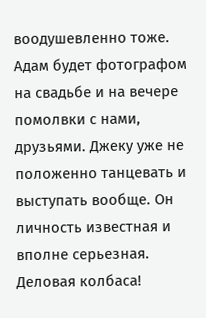воодушевленно тоже. Адам будет фотографом на свадьбе и на вечере помолвки с нами, друзьями. Джеку уже не положенно танцевать и выступать вообще. Он личность известная и вполне серьезная. Деловая колбаса!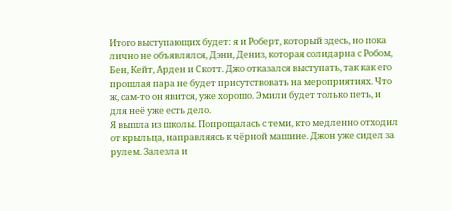Итого выступающих будет: я и Роберт, который здесь, но пока лично не объявлялся, Дэни, Дениз, которая солидарна с Робом, Бен, Кейт, Арден и Скотт. Джо отказался выступать, так как его прошлая пара не будет присутствовать на мероприятиях. Что ж, сам-то он явится, уже хорошо. Эмили будет только петь, и для неё уже есть дело.
Я вышла из школы. Попрощалась с теми, кто медленно отходил от крыльца, направляясь к чёрной машине. Джон уже сидел за рулем. Залезла и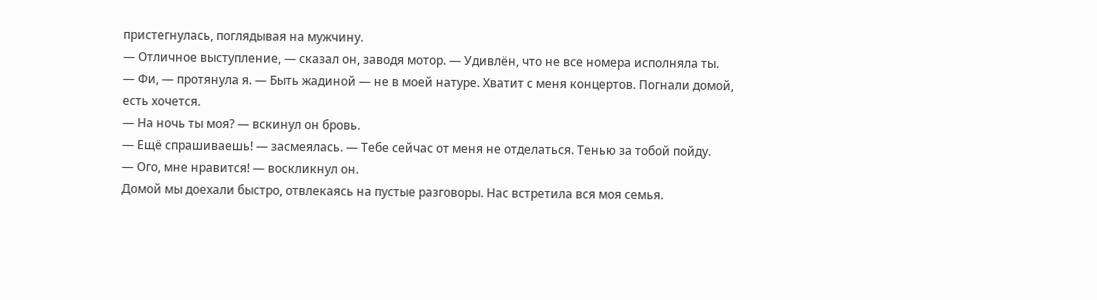пристегнулась, поглядывая на мужчину.
— Отличное выступление, — сказал он, заводя мотор. — Удивлён, что не все номера исполняла ты.
— Фи, — протянула я. — Быть жадиной — не в моей натуре. Хватит с меня концертов. Погнали домой, есть хочется.
— На ночь ты моя? — вскинул он бровь.
— Ещё спрашиваешь! — засмеялась. — Тебе сейчас от меня не отделаться. Тенью за тобой пойду.
— Ого, мне нравится! — воскликнул он.
Домой мы доехали быстро, отвлекаясь на пустые разговоры. Нас встретила вся моя семья.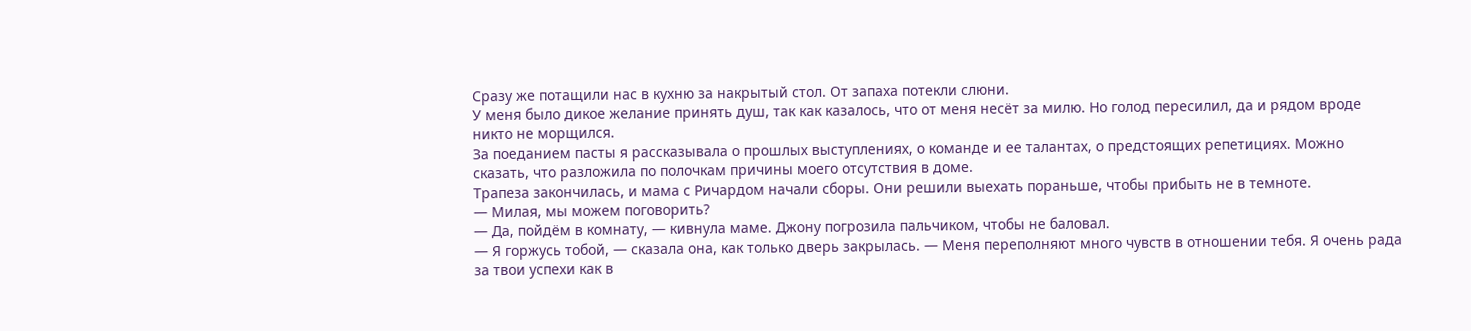Сразу же потащили нас в кухню за накрытый стол. От запаха потекли слюни.
У меня было дикое желание принять душ, так как казалось, что от меня несёт за милю. Но голод пересилил, да и рядом вроде никто не морщился.
За поеданием пасты я рассказывала о прошлых выступлениях, о команде и ее талантах, о предстоящих репетициях. Можно сказать, что разложила по полочкам причины моего отсутствия в доме.
Трапеза закончилась, и мама с Ричардом начали сборы. Они решили выехать пораньше, чтобы прибыть не в темноте.
— Милая, мы можем поговорить?
— Да, пойдём в комнату, — кивнула маме. Джону погрозила пальчиком, чтобы не баловал.
— Я горжусь тобой, — сказала она, как только дверь закрылась. — Меня переполняют много чувств в отношении тебя. Я очень рада за твои успехи как в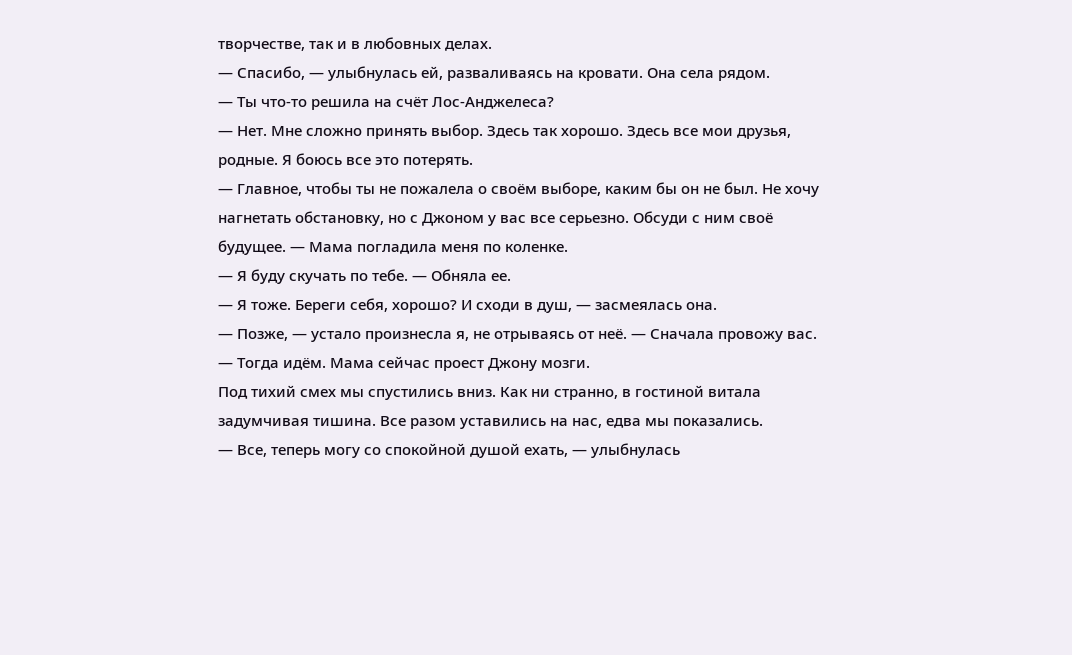творчестве, так и в любовных делах.
— Спасибо, — улыбнулась ей, разваливаясь на кровати. Она села рядом.
— Ты что-то решила на счёт Лос-Анджелеса?
— Нет. Мне сложно принять выбор. Здесь так хорошо. Здесь все мои друзья, родные. Я боюсь все это потерять.
— Главное, чтобы ты не пожалела о своём выборе, каким бы он не был. Не хочу нагнетать обстановку, но с Джоном у вас все серьезно. Обсуди с ним своё будущее. — Мама погладила меня по коленке.
— Я буду скучать по тебе. — Обняла ее.
— Я тоже. Береги себя, хорошо? И сходи в душ, — засмеялась она.
— Позже, — устало произнесла я, не отрываясь от неё. — Сначала провожу вас.
— Тогда идём. Мама сейчас проест Джону мозги.
Под тихий смех мы спустились вниз. Как ни странно, в гостиной витала задумчивая тишина. Все разом уставились на нас, едва мы показались.
— Все, теперь могу со спокойной душой ехать, — улыбнулась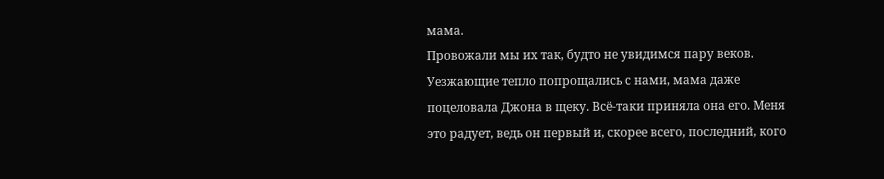мама.
Провожали мы их так, будто не увидимся пару веков. Уезжающие тепло попрощались с нами, мама даже поцеловала Джона в щеку. Всё-таки приняла она его. Меня это радует, ведь он первый и, скорее всего, последний, кого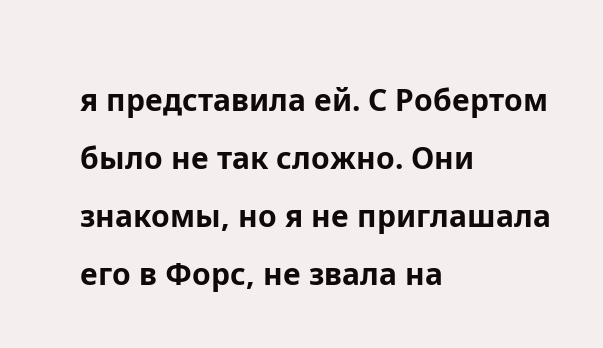я представила ей. С Робертом было не так сложно. Они знакомы, но я не приглашала его в Форс, не звала на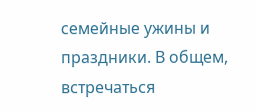семейные ужины и праздники. В общем, встречаться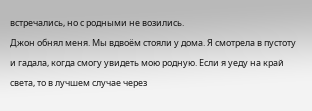встречались, но с родными не возились.
Джон обнял меня. Мы вдвоём стояли у дома. Я смотрела в пустоту и гадала, когда смогу увидеть мою родную. Если я уеду на край света, то в лучшем случае через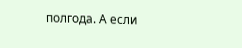полгода. А если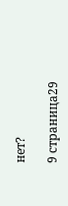нет?

9 страница29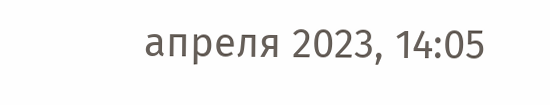апреля 2023, 14:05